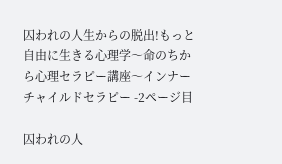囚われの人生からの脱出!もっと自由に生きる心理学〜命のちから心理セラピー講座〜インナーチャイルドセラピー -2ページ目

囚われの人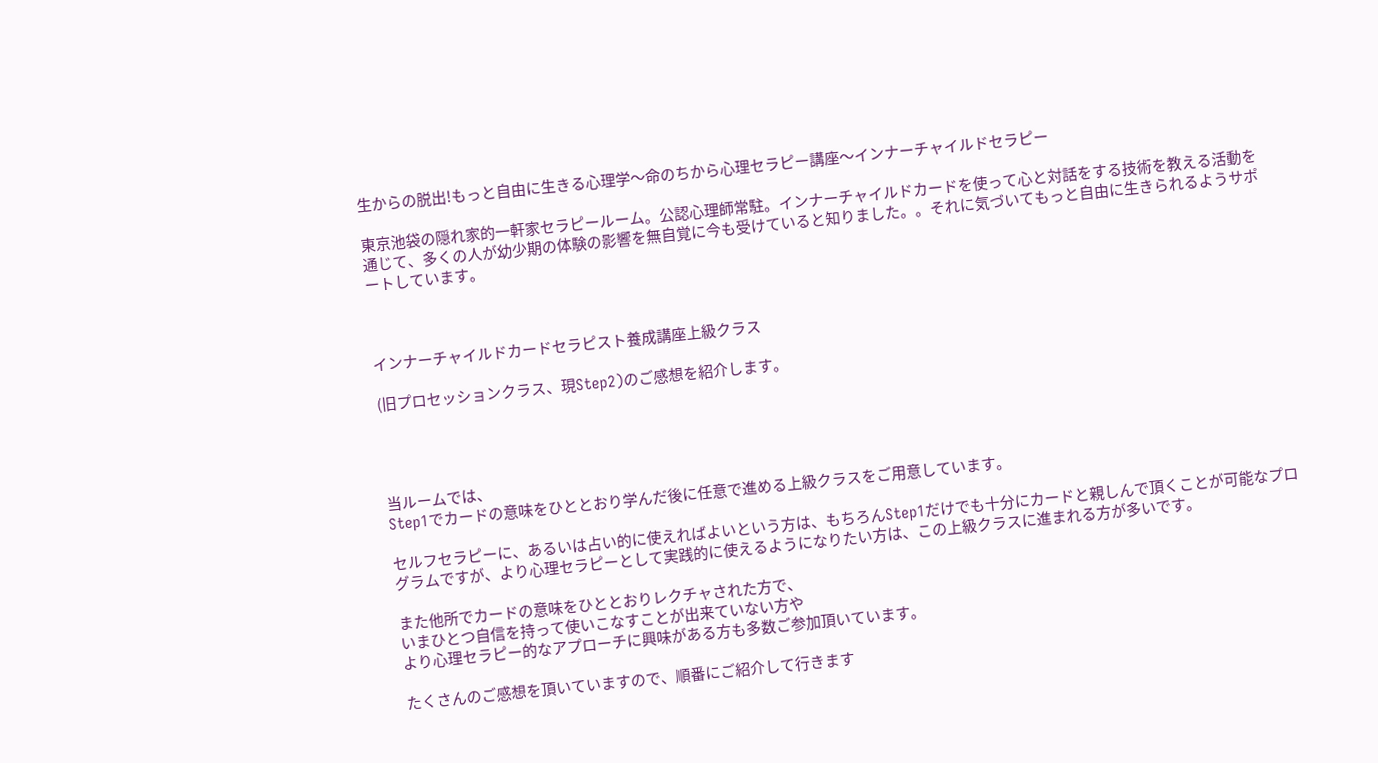生からの脱出!もっと自由に生きる心理学〜命のちから心理セラピー講座〜インナーチャイルドセラピー

東京池袋の隠れ家的一軒家セラピールーム。公認心理師常駐。インナーチャイルドカードを使って心と対話をする技術を教える活動を通じて、多くの人が幼少期の体験の影響を無自覚に今も受けていると知りました。。それに気づいてもっと自由に生きられるようサポートしています。



インナーチャイルドカードセラピスト養成講座上級クラス

(旧プロセッションクラス、現Step2)のご感想を紹介します。




当ルームでは、
Step1でカードの意味をひととおり学んだ後に任意で進める上級クラスをご用意しています。

セルフセラピーに、あるいは占い的に使えればよいという方は、もちろんStep1だけでも十分にカードと親しんで頂くことが可能なプログラムですが、より心理セラピーとして実践的に使えるようになりたい方は、この上級クラスに進まれる方が多いです。

また他所でカードの意味をひととおりレクチャされた方で、
いまひとつ自信を持って使いこなすことが出来ていない方や
より心理セラピー的なアプローチに興味がある方も多数ご参加頂いています。

たくさんのご感想を頂いていますので、順番にご紹介して行きます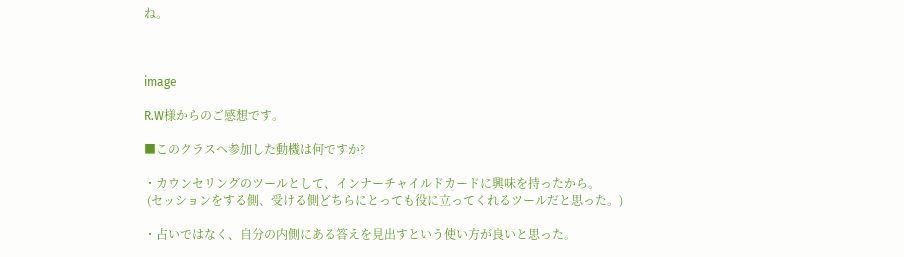ね。



image

R.W様からのご感想です。

■このクラスへ参加した動機は何ですか?

・カウンセリングのツールとして、インナーチャイルドカードに興味を持ったから。
 (セッションをする側、受ける側どちらにとっても役に立ってくれるツールだと思った。)

・占いではなく、自分の内側にある答えを見出すという使い方が良いと思った。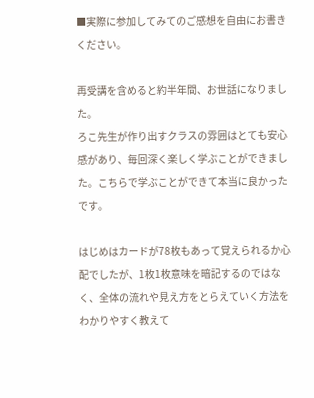■実際に参加してみてのご感想を自由にお書きください。

再受講を含めると約半年間、お世話になりました。
ろこ先生が作り出すクラスの雰囲はとても安心感があり、毎回深く楽しく学ぶことができました。こちらで学ぶことができて本当に良かったです。

はじめはカードが78枚もあって覚えられるか心配でしたが、1枚1枚意味を暗記するのではなく、全体の流れや見え方をとらえていく方法をわかりやすく教えて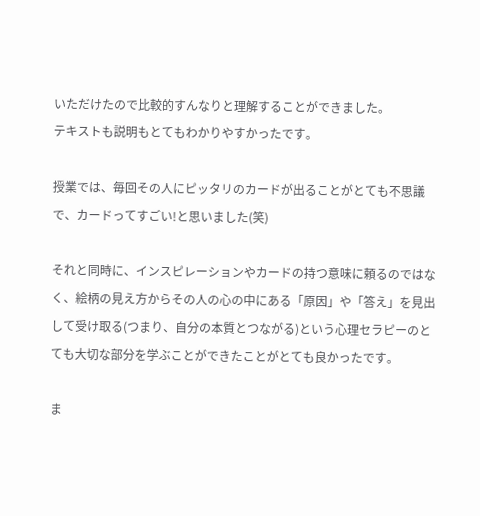いただけたので比較的すんなりと理解することができました。
テキストも説明もとてもわかりやすかったです。

授業では、毎回その人にピッタリのカードが出ることがとても不思議で、カードってすごい!と思いました(笑)

それと同時に、インスピレーションやカードの持つ意味に頼るのではなく、絵柄の見え方からその人の心の中にある「原因」や「答え」を見出して受け取る(つまり、自分の本質とつながる)という心理セラピーのとても大切な部分を学ぶことができたことがとても良かったです。

ま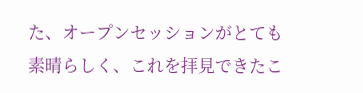た、オープンセッションがとても素晴らしく、これを拝見できたこ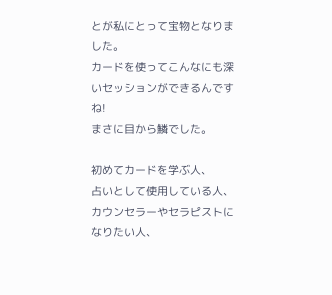とが私にとって宝物となりました。
カードを使ってこんなにも深いセッションができるんですね!
まさに目から鱗でした。

初めてカードを学ぶ人、
占いとして使用している人、カウンセラーやセラピストになりたい人、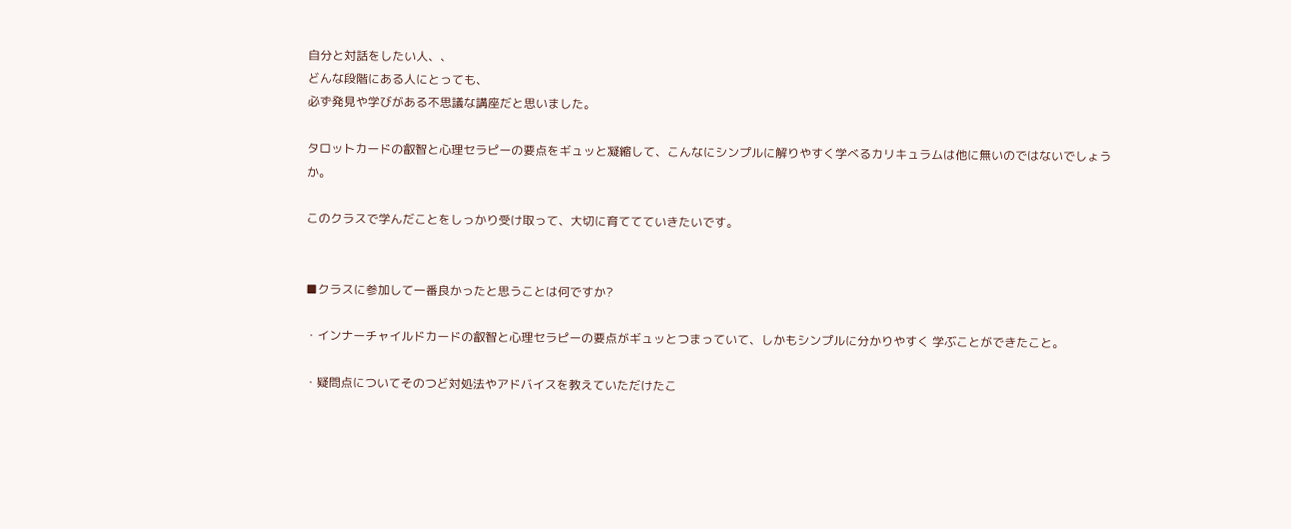自分と対話をしたい人、、
どんな段階にある人にとっても、
必ず発見や学びがある不思議な講座だと思いました。

タロットカードの叡智と心理セラピーの要点をギュッと凝縮して、こんなにシンプルに解りやすく学べるカリキュラムは他に無いのではないでしょうか。

このクラスで学んだことをしっかり受け取って、大切に育ててていきたいです。


■クラスに参加して一番良かったと思うことは何ですか?

・インナーチャイルドカードの叡智と心理セラピーの要点がギュッとつまっていて、しかもシンプルに分かりやすく 学ぶことができたこと。

・疑問点についてそのつど対処法やアドバイスを教えていただけたこ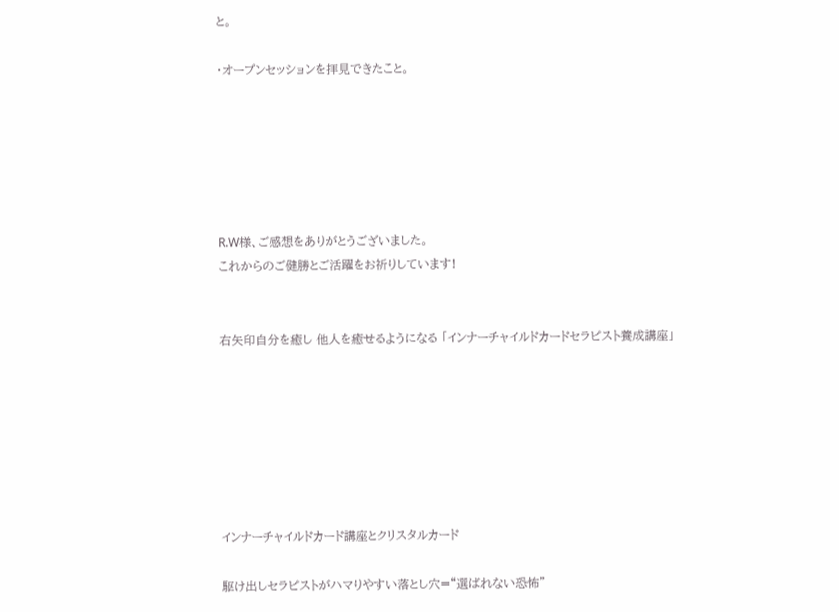と。

・オープンセッションを拝見できたこと。






R.W様、ご感想をありがとうございました。
これからのご健勝とご活躍をお祈りしています!


右矢印自分を癒し 他人を癒せるようになる 「インナーチャイルドカードセラピスト養成講座」







インナーチャイルドカード講座とクリスタルカード

駆け出しセラピストがハマりやすい落とし穴=“選ばれない恐怖”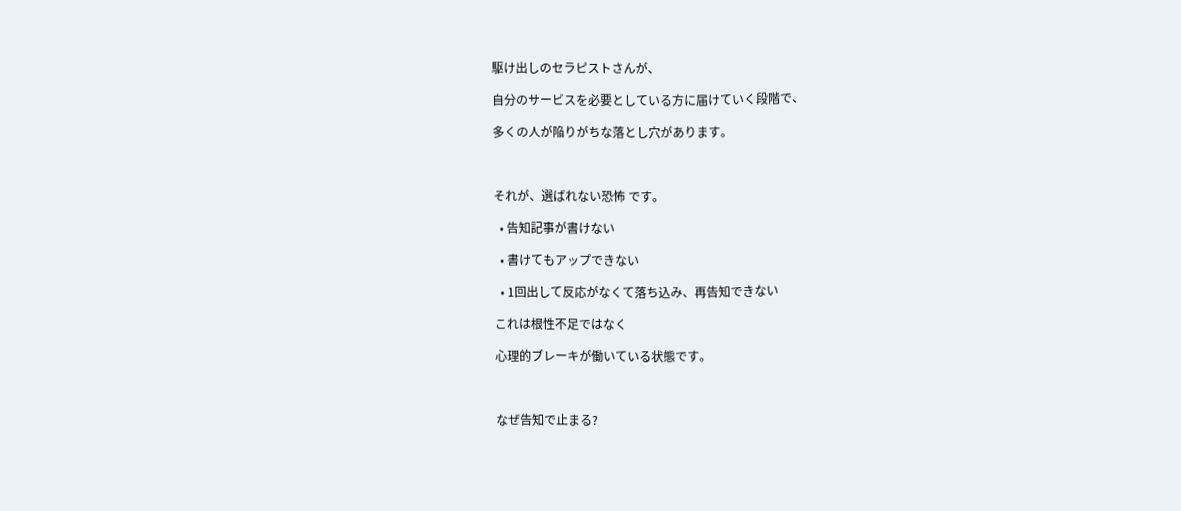駆け出しのセラピストさんが、

自分のサービスを必要としている方に届けていく段階で、

多くの人が陥りがちな落とし穴があります。



それが、選ばれない恐怖 です。

  • 告知記事が書けない

  • 書けてもアップできない

  • 1回出して反応がなくて落ち込み、再告知できない

これは根性不足ではなく

心理的ブレーキが働いている状態です。



なぜ告知で止まる?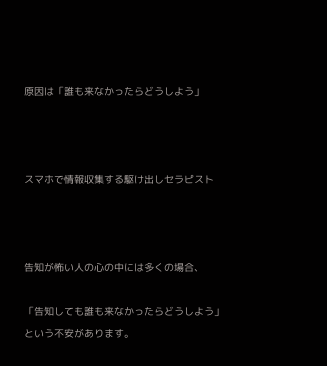原因は「誰も来なかったらどうしよう」



スマホで情報収集する駆け出しセラピスト



告知が怖い人の心の中には多くの場合、

「告知しても誰も来なかったらどうしよう」
という不安があります。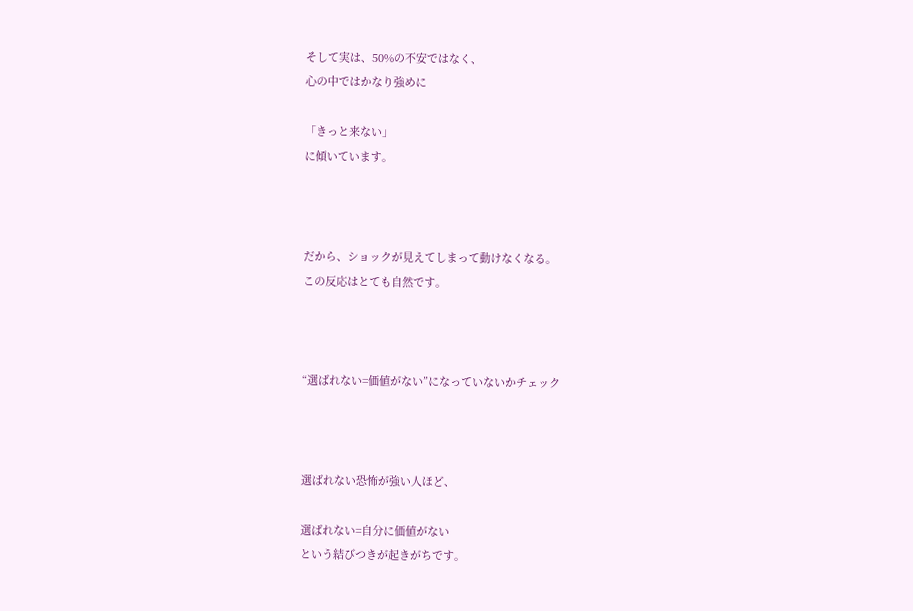そして実は、50%の不安ではなく、
心の中ではかなり強めに

「きっと来ない」
に傾いています。



だから、ショックが見えてしまって動けなくなる。
この反応はとても自然です。



“選ばれない=価値がない”になっていないかチェック



選ばれない恐怖が強い人ほど、

選ばれない=自分に価値がない
という結びつきが起きがちです。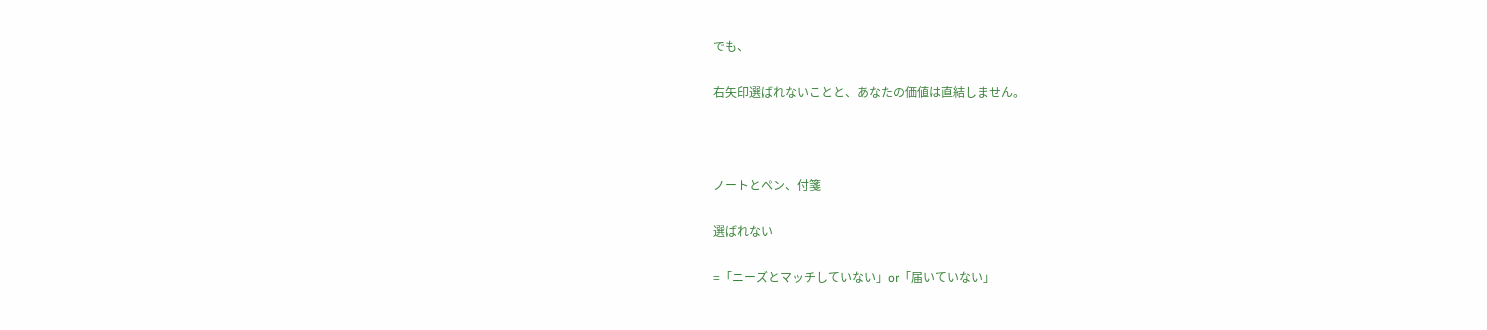でも、

右矢印選ばれないことと、あなたの価値は直結しません。



ノートとペン、付箋

選ばれない

=「ニーズとマッチしていない」or「届いていない」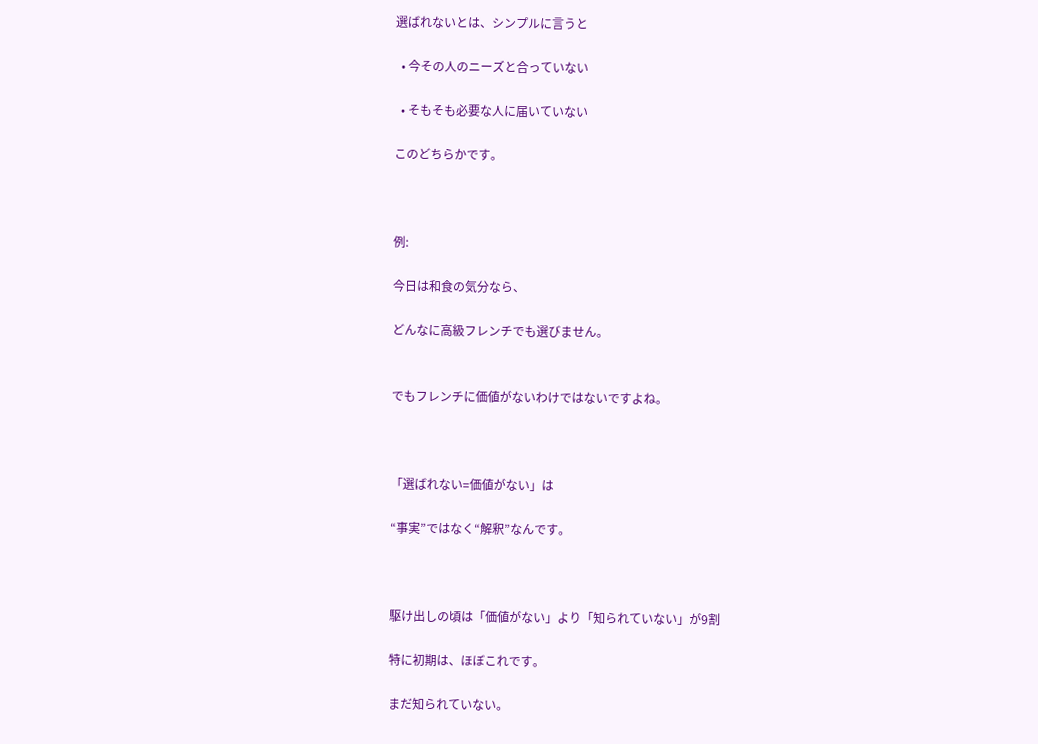選ばれないとは、シンプルに言うと

  • 今その人のニーズと合っていない

  • そもそも必要な人に届いていない

このどちらかです。



例:

今日は和食の気分なら、

どんなに高級フレンチでも選びません。


でもフレンチに価値がないわけではないですよね。



「選ばれない=価値がない」は

“事実”ではなく“解釈”なんです。



駆け出しの頃は「価値がない」より「知られていない」が9割

特に初期は、ほぼこれです。

まだ知られていない。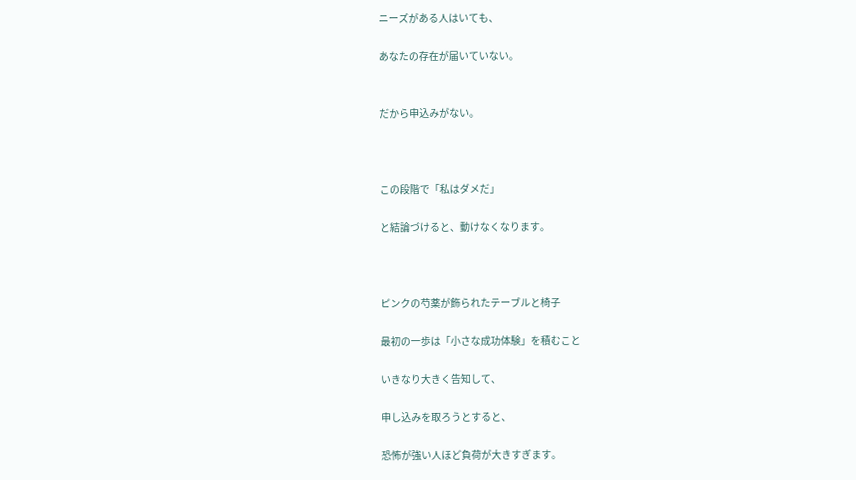ニーズがある人はいても、

あなたの存在が届いていない。


だから申込みがない。



この段階で「私はダメだ」

と結論づけると、動けなくなります。



ピンクの芍薬が飾られたテーブルと椅子

最初の一歩は「小さな成功体験」を積むこと

いきなり大きく告知して、

申し込みを取ろうとすると、

恐怖が強い人ほど負荷が大きすぎます。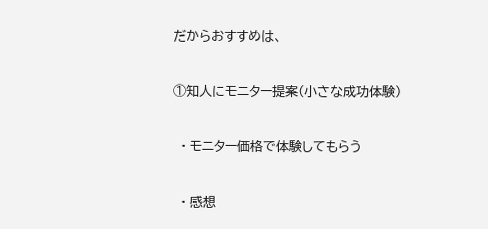だからおすすめは、

①知人にモニター提案(小さな成功体験)

  • モニター価格で体験してもらう

  • 感想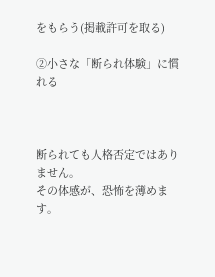をもらう(掲載許可を取る)

②小さな「断られ体験」に慣れる



断られても人格否定ではありません。
その体感が、恐怖を薄めます。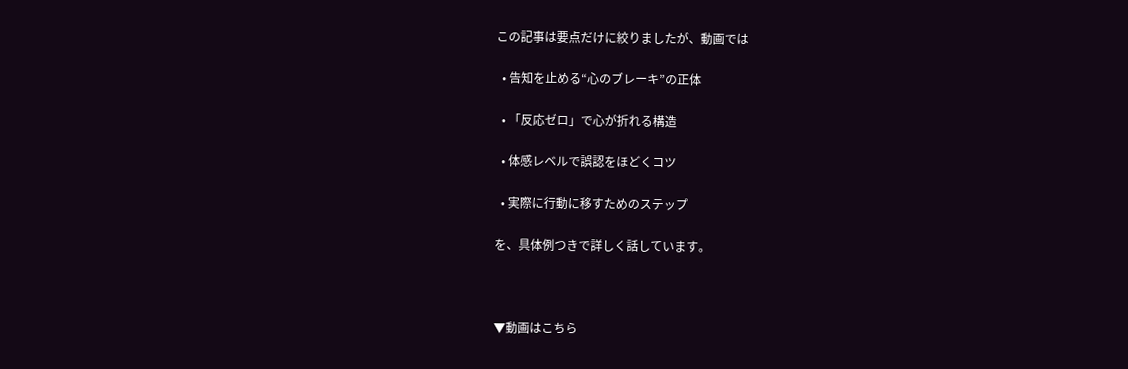この記事は要点だけに絞りましたが、動画では

  • 告知を止める“心のブレーキ”の正体

  • 「反応ゼロ」で心が折れる構造

  • 体感レベルで誤認をほどくコツ

  • 実際に行動に移すためのステップ

を、具体例つきで詳しく話しています。



▼動画はこちら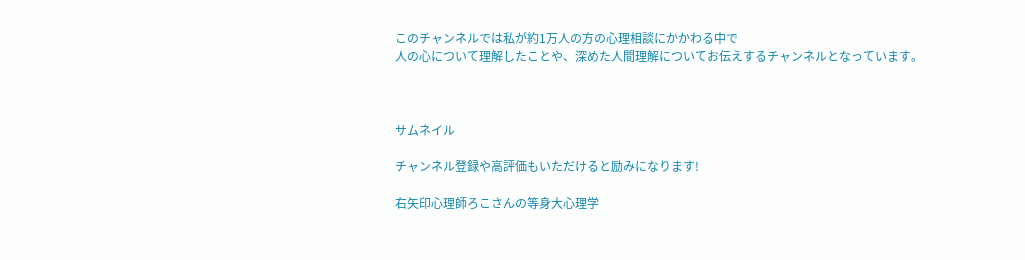このチャンネルでは私が約1万人の方の心理相談にかかわる中で
人の心について理解したことや、深めた人間理解についてお伝えするチャンネルとなっています。



サムネイル

チャンネル登録や高評価もいただけると励みになります!

右矢印心理師ろこさんの等身大心理学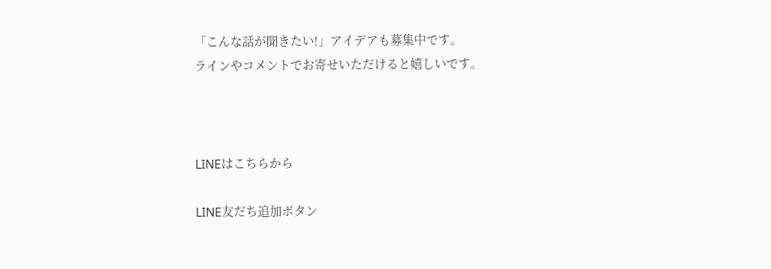「こんな話が聞きたい!」アイデアも募集中です。
ラインやコメントでお寄せいただけると嬉しいです。



LINEはこちらから

LINE友だち追加ボタン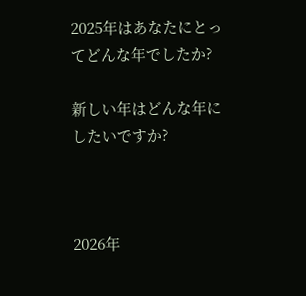2025年はあなたにとってどんな年でしたか?

新しい年はどんな年にしたいですか?



2026年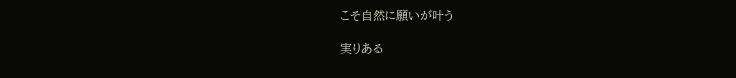こそ自然に願いが叶う

実りある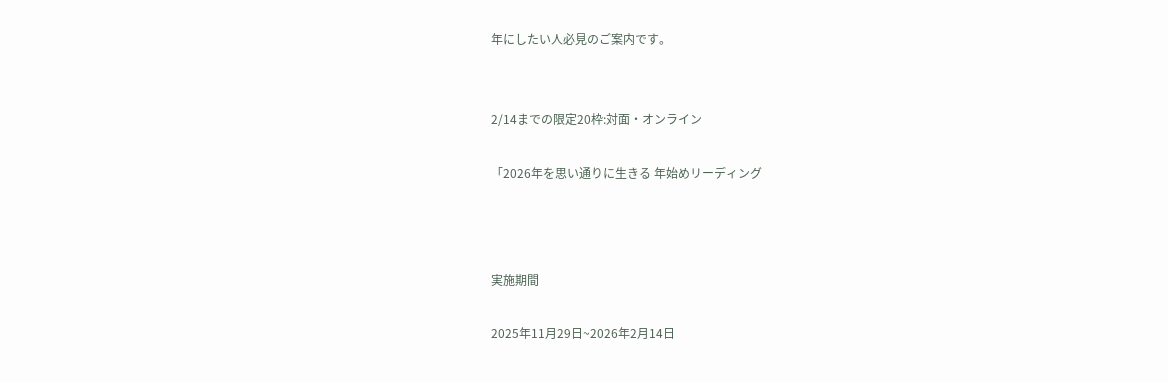年にしたい人必見のご案内です。


2/14までの限定20枠:対面・オンライン

「2026年を思い通りに生きる 年始めリーディング



実施期間

2025年11月29日~2026年2月14日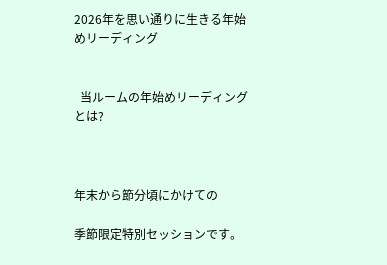2026年を思い通りに生きる年始めリーディング


  当ルームの年始めリーディングとは?



年末から節分頃にかけての

季節限定特別セッションです。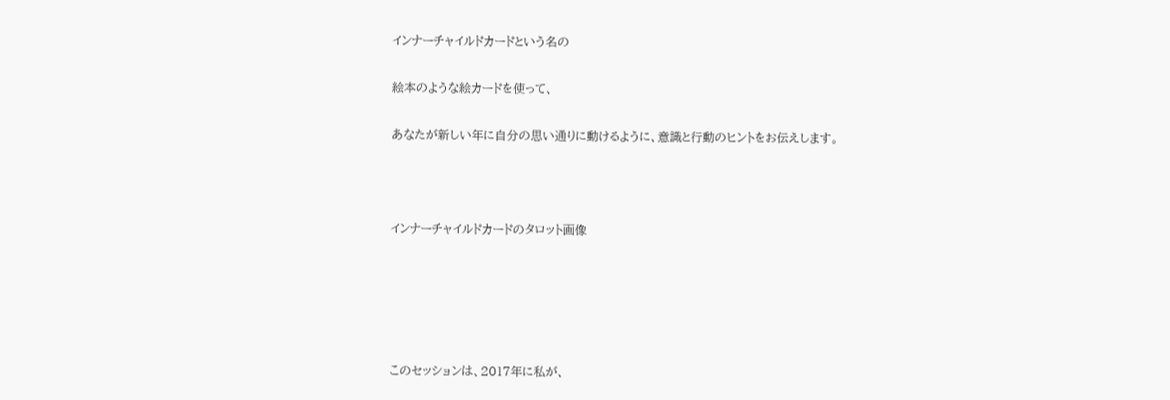インナーチャイルドカードという名の

絵本のような絵カードを使って、

あなたが新しい年に自分の思い通りに動けるように、意識と行動のヒントをお伝えします。



インナーチャイルドカードのタロット画像





このセッションは、2017年に私が、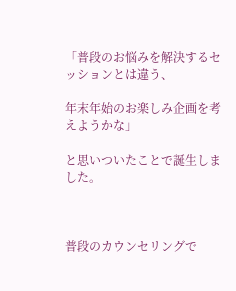「普段のお悩みを解決するセッションとは違う、

年末年始のお楽しみ企画を考えようかな」

と思いついたことで誕生しました。



普段のカウンセリングで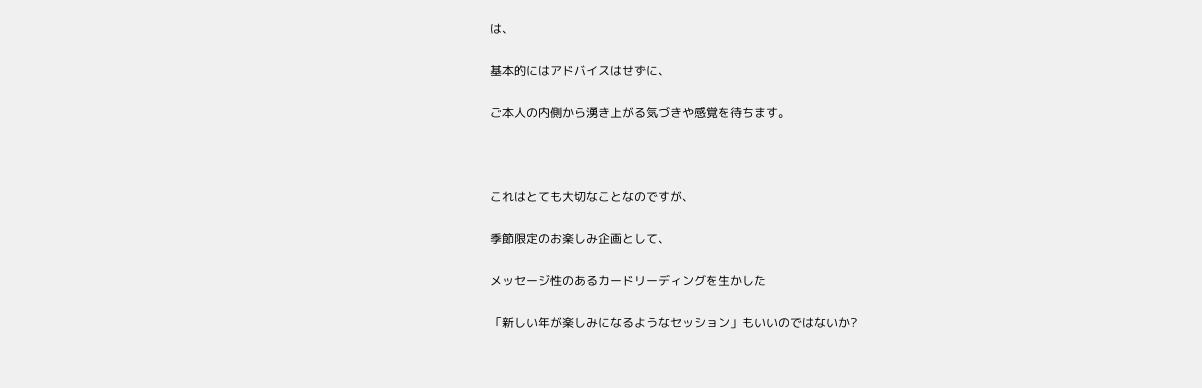は、

基本的にはアドバイスはせずに、

ご本人の内側から湧き上がる気づきや感覚を待ちます。



これはとても大切なことなのですが、

季節限定のお楽しみ企画として、

メッセージ性のあるカードリーディングを生かした

「新しい年が楽しみになるようなセッション」もいいのではないか?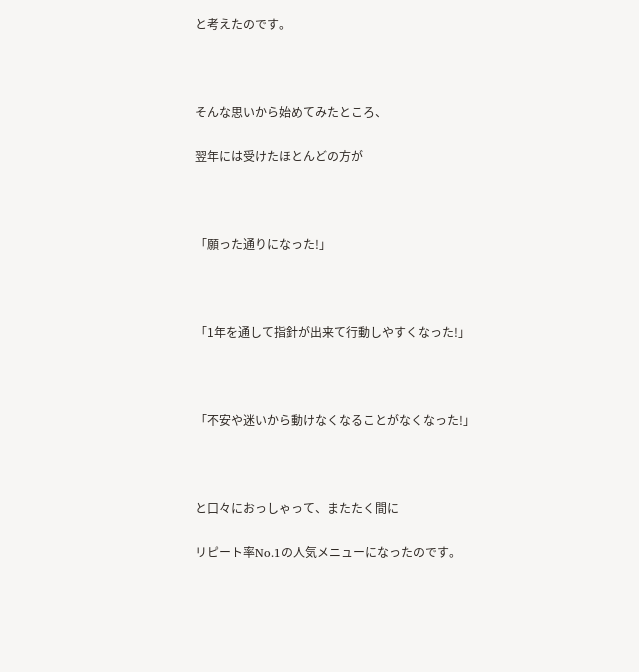と考えたのです。



そんな思いから始めてみたところ、

翌年には受けたほとんどの方が



「願った通りになった!」



「1年を通して指針が出来て行動しやすくなった!」



「不安や迷いから動けなくなることがなくなった!」



と口々におっしゃって、またたく間に

リピート率No.1の人気メニューになったのです。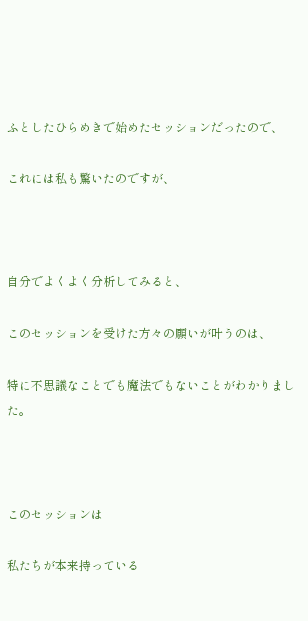ふとしたひらめきで始めたセッションだったので、

これには私も驚いたのですが、



自分でよくよく分析してみると、

このセッションを受けた方々の願いが叶うのは、

特に不思議なことでも魔法でもないことがわかりました。



このセッションは

私たちが本来持っている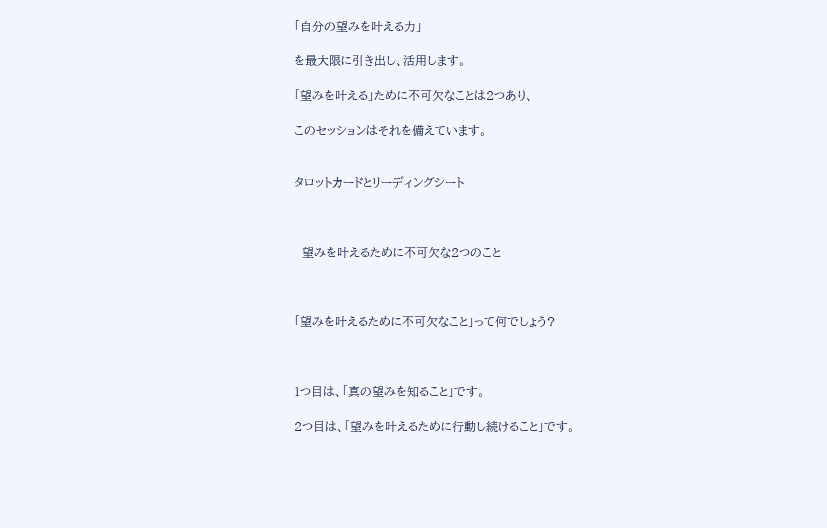「自分の望みを叶える力」

を最大限に引き出し、活用します。

「望みを叶える」ために不可欠なことは2つあり、

このセッションはそれを備えています。


タロットカードとリーディングシート



  望みを叶えるために不可欠な2つのこと



「望みを叶えるために不可欠なこと」って何でしょう?



1つ目は、「真の望みを知ること」です。

2つ目は、「望みを叶えるために行動し続けること」です。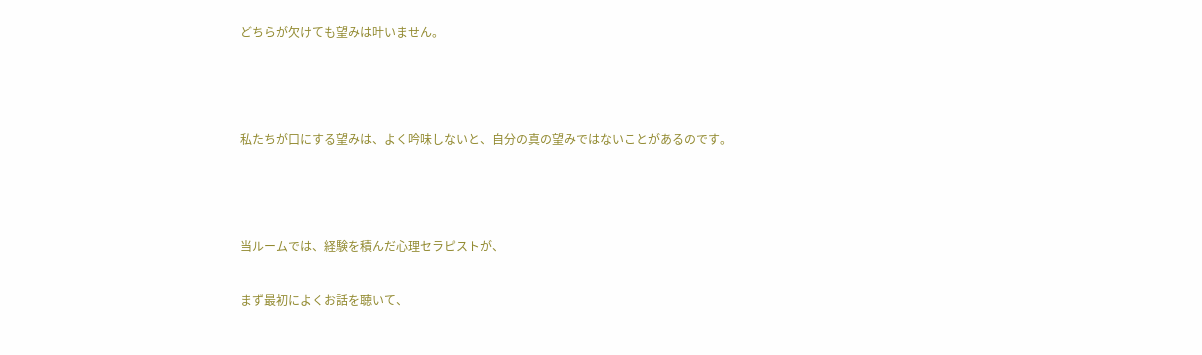どちらが欠けても望みは叶いません。



私たちが口にする望みは、よく吟味しないと、自分の真の望みではないことがあるのです。



当ルームでは、経験を積んだ心理セラピストが、

まず最初によくお話を聴いて、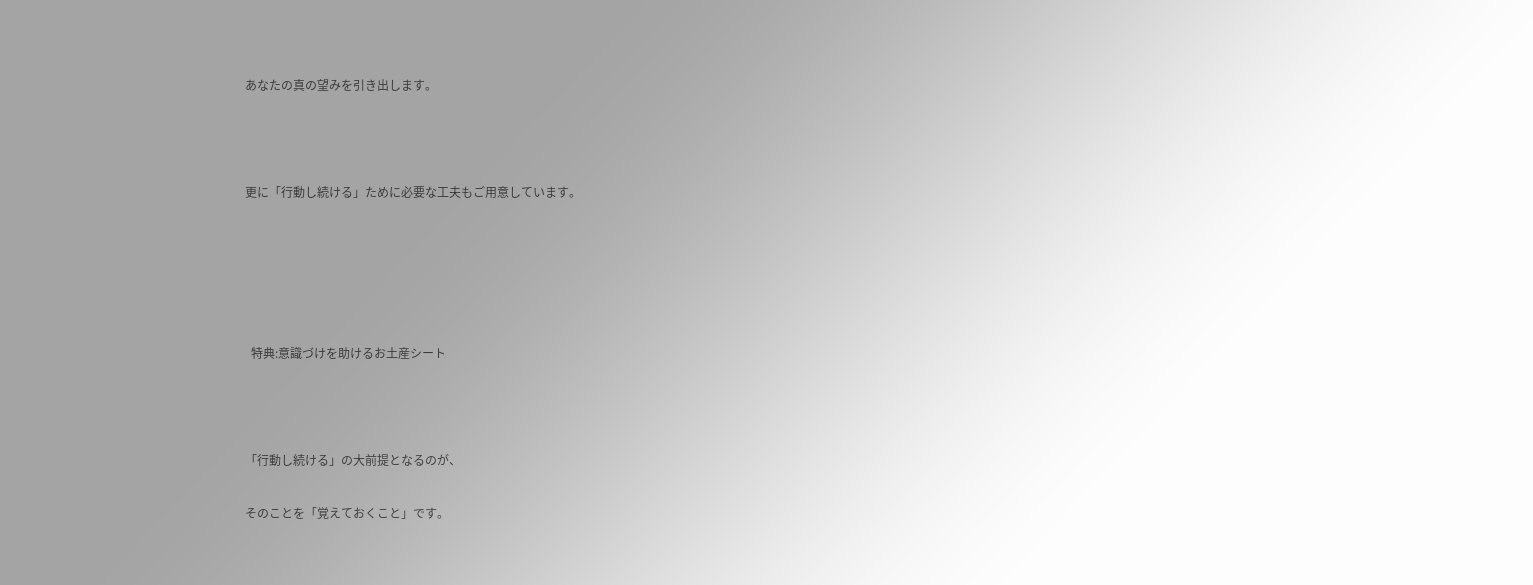あなたの真の望みを引き出します。



更に「行動し続ける」ために必要な工夫もご用意しています。





  特典:意識づけを助けるお土産シート



「行動し続ける」の大前提となるのが、

そのことを「覚えておくこと」です。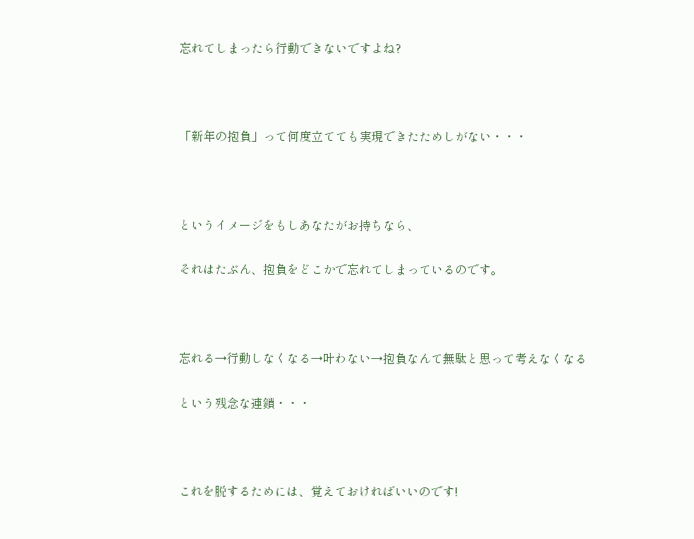忘れてしまったら行動できないですよね?



「新年の抱負」って何度立てても実現できたためしがない・・・



というイメージをもしあなたがお持ちなら、

それはたぶん、抱負をどこかで忘れてしまっているのです。



忘れる→行動しなくなる→叶わない→抱負なんて無駄と思って考えなくなる

という残念な連鎖・・・



これを脱するためには、覚えておければいいのです!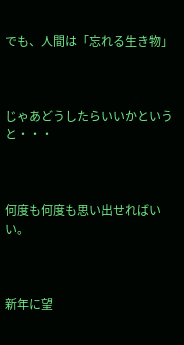でも、人間は「忘れる生き物」



じゃあどうしたらいいかというと・・・



何度も何度も思い出せればいい。



新年に望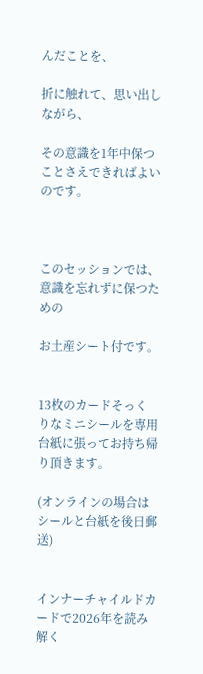んだことを、

折に触れて、思い出しながら、

その意識を1年中保つことさえできればよいのです。



このセッションでは、
意識を忘れずに保つための

お土産シート付です。


13枚のカードそっくりなミニシールを専用台紙に張ってお持ち帰り頂きます。

(オンラインの場合はシールと台紙を後日郵送)


インナーチャイルドカードで2026年を読み解く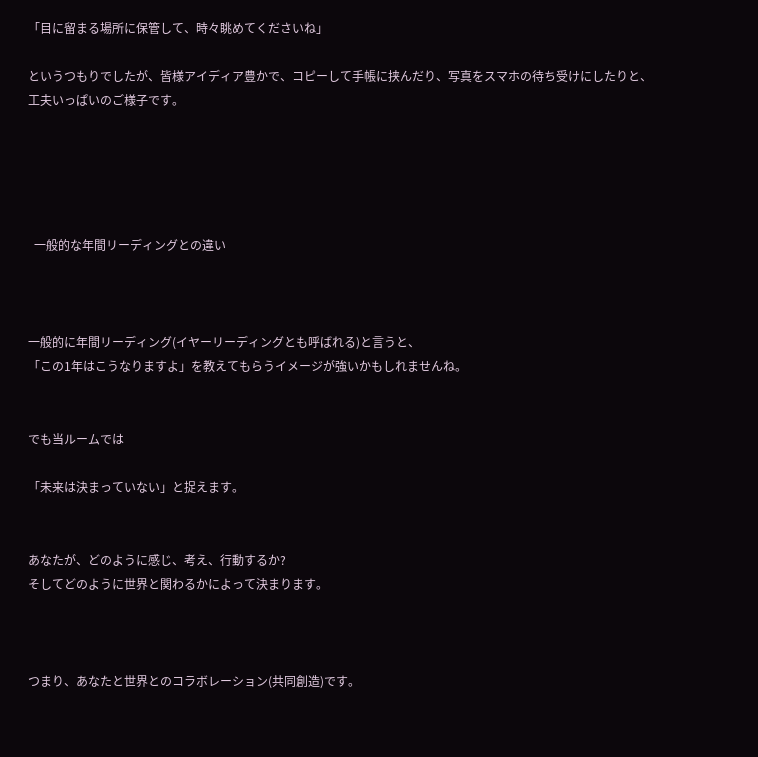「目に留まる場所に保管して、時々眺めてくださいね」

というつもりでしたが、皆様アイディア豊かで、コピーして手帳に挟んだり、写真をスマホの待ち受けにしたりと、工夫いっぱいのご様子です。





  一般的な年間リーディングとの違い



一般的に年間リーディング(イヤーリーディングとも呼ばれる)と言うと、
「この1年はこうなりますよ」を教えてもらうイメージが強いかもしれませんね。


でも当ルームでは

「未来は決まっていない」と捉えます。


あなたが、どのように感じ、考え、行動するか?
そしてどのように世界と関わるかによって決まります。



つまり、あなたと世界とのコラボレーション(共同創造)です。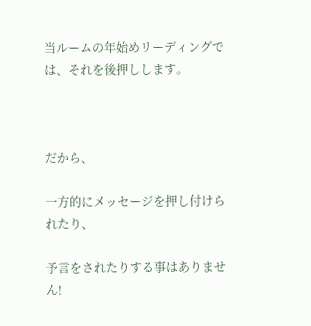当ルームの年始めリーディングでは、それを後押しします。



だから、

一方的にメッセージを押し付けられたり、

予言をされたりする事はありません!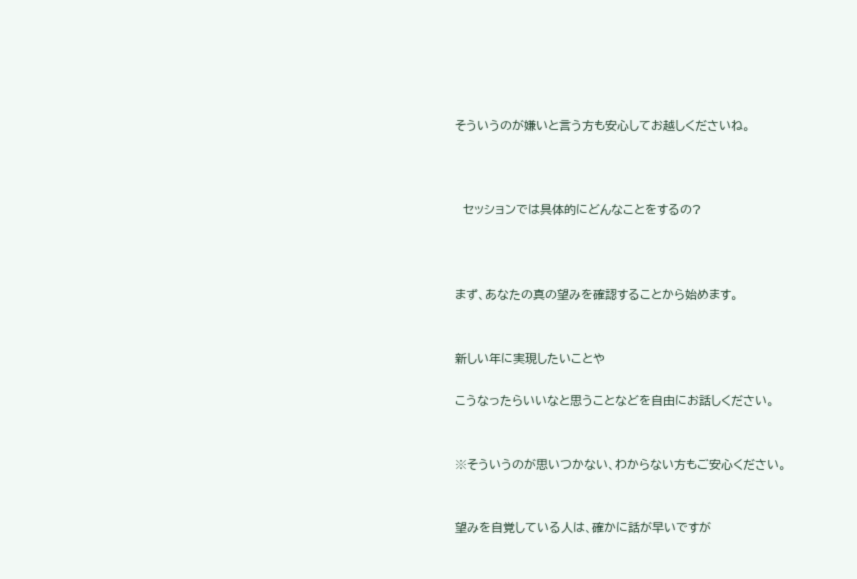そういうのが嫌いと言う方も安心してお越しくださいね。



  セッションでは具体的にどんなことをするの?



まず、あなたの真の望みを確認することから始めます。


新しい年に実現したいことや

こうなったらいいなと思うことなどを自由にお話しください。


※そういうのが思いつかない、わからない方もご安心ください。


望みを自覚している人は、確かに話が早いですが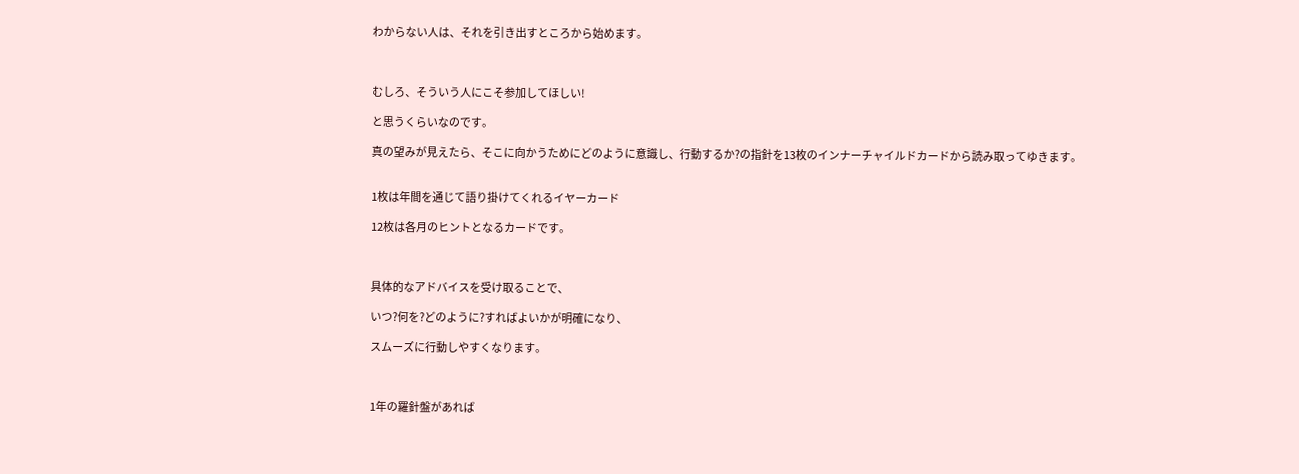わからない人は、それを引き出すところから始めます。



むしろ、そういう人にこそ参加してほしい!

と思うくらいなのです。

真の望みが見えたら、そこに向かうためにどのように意識し、行動するか?の指針を13枚のインナーチャイルドカードから読み取ってゆきます。


1枚は年間を通じて語り掛けてくれるイヤーカード

12枚は各月のヒントとなるカードです。



具体的なアドバイスを受け取ることで、

いつ?何を?どのように?すればよいかが明確になり、

スムーズに行動しやすくなります。



1年の羅針盤があれば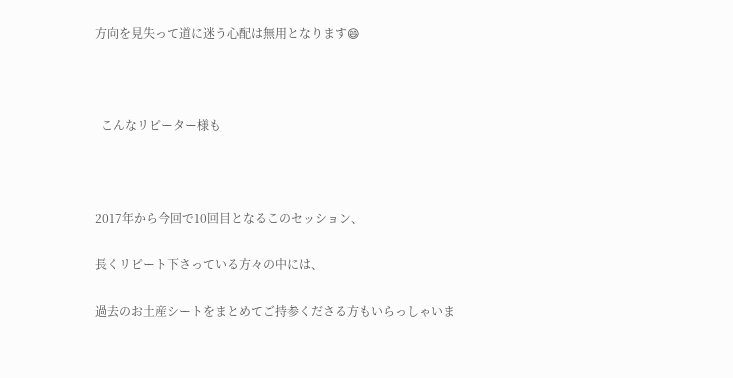方向を見失って道に迷う心配は無用となります😄



  こんなリピーター様も



2017年から今回で10回目となるこのセッション、

長くリピート下さっている方々の中には、

過去のお土産シートをまとめてご持参くださる方もいらっしゃいま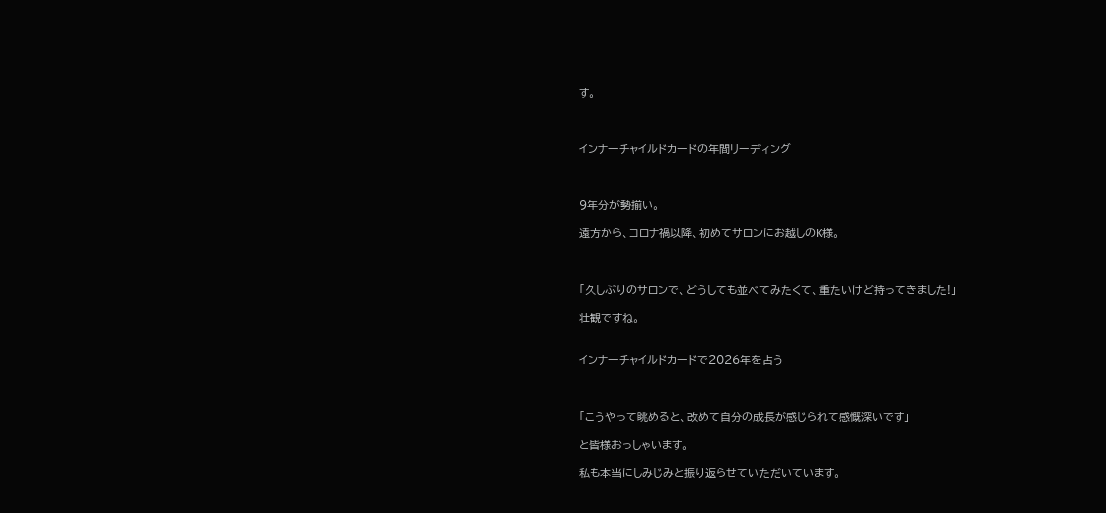す。



インナーチャイルドカードの年間リーディング



9年分が勢揃い。

遠方から、コロナ禍以降、初めてサロンにお越しのK様。



「久しぶりのサロンで、どうしても並べてみたくて、重たいけど持ってきました!」

壮観ですね。


インナーチャイルドカードで2026年を占う



「こうやって眺めると、改めて自分の成長が感じられて感慨深いです」

と皆様おっしゃいます。

私も本当にしみじみと振り返らせていただいています。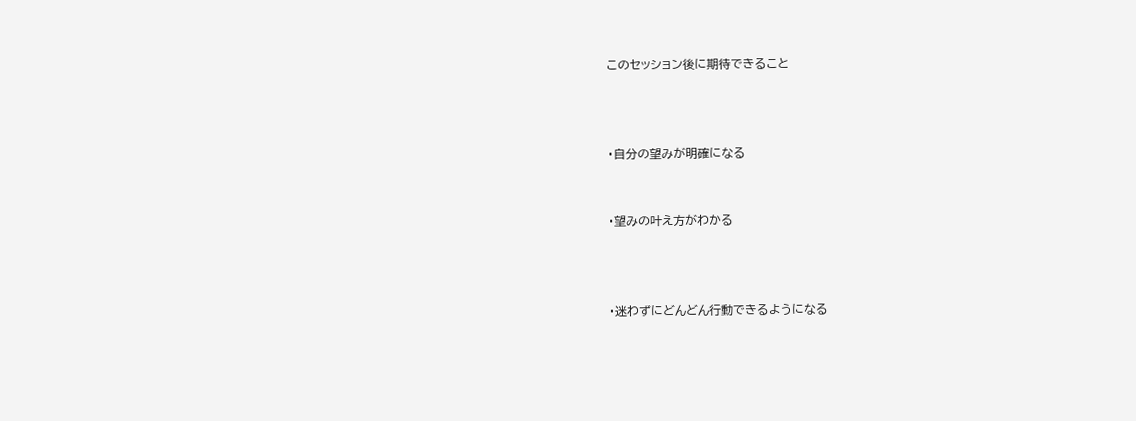このセッション後に期待できること



・自分の望みが明確になる


・望みの叶え方がわかる



・迷わずにどんどん行動できるようになる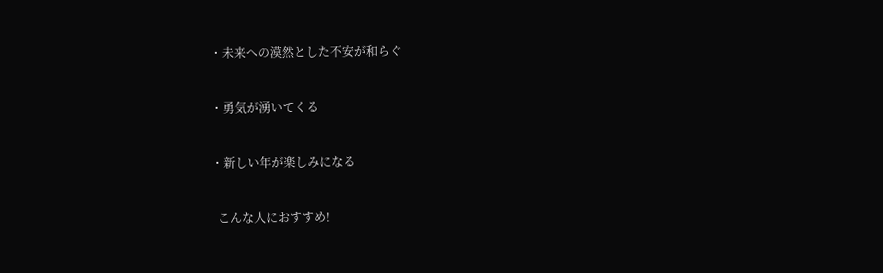・未来への漠然とした不安が和らぐ


・勇気が湧いてくる


・新しい年が楽しみになる


  こんな人におすすめ!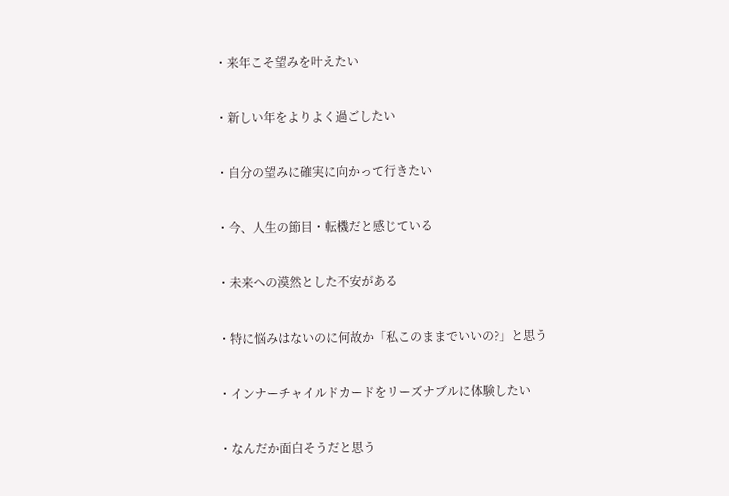・来年こそ望みを叶えたい


・新しい年をよりよく過ごしたい


・自分の望みに確実に向かって行きたい


・今、人生の節目・転機だと感じている


・未来への漠然とした不安がある


・特に悩みはないのに何故か「私このままでいいの?」と思う


・インナーチャイルドカードをリーズナブルに体験したい


・なんだか面白そうだと思う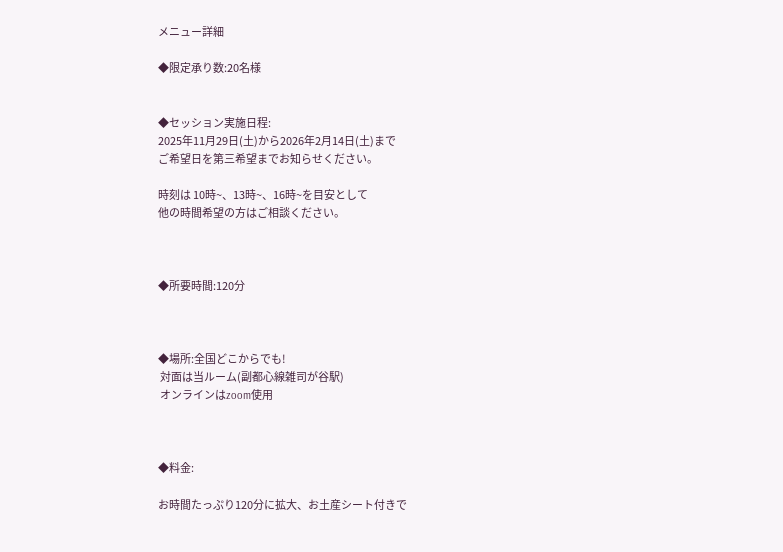メニュー詳細

◆限定承り数:20名様


◆セッション実施日程:
2025年11月29日(土)から2026年2月14日(土)まで
ご希望日を第三希望までお知らせください。

時刻は 10時~、13時~、16時~を目安として
他の時間希望の方はご相談ください。



◆所要時間:120分



◆場所:全国どこからでも!
 対面は当ルーム(副都心線雑司が谷駅)
 オンラインはzoom使用



◆料金:

お時間たっぷり120分に拡大、お土産シート付きで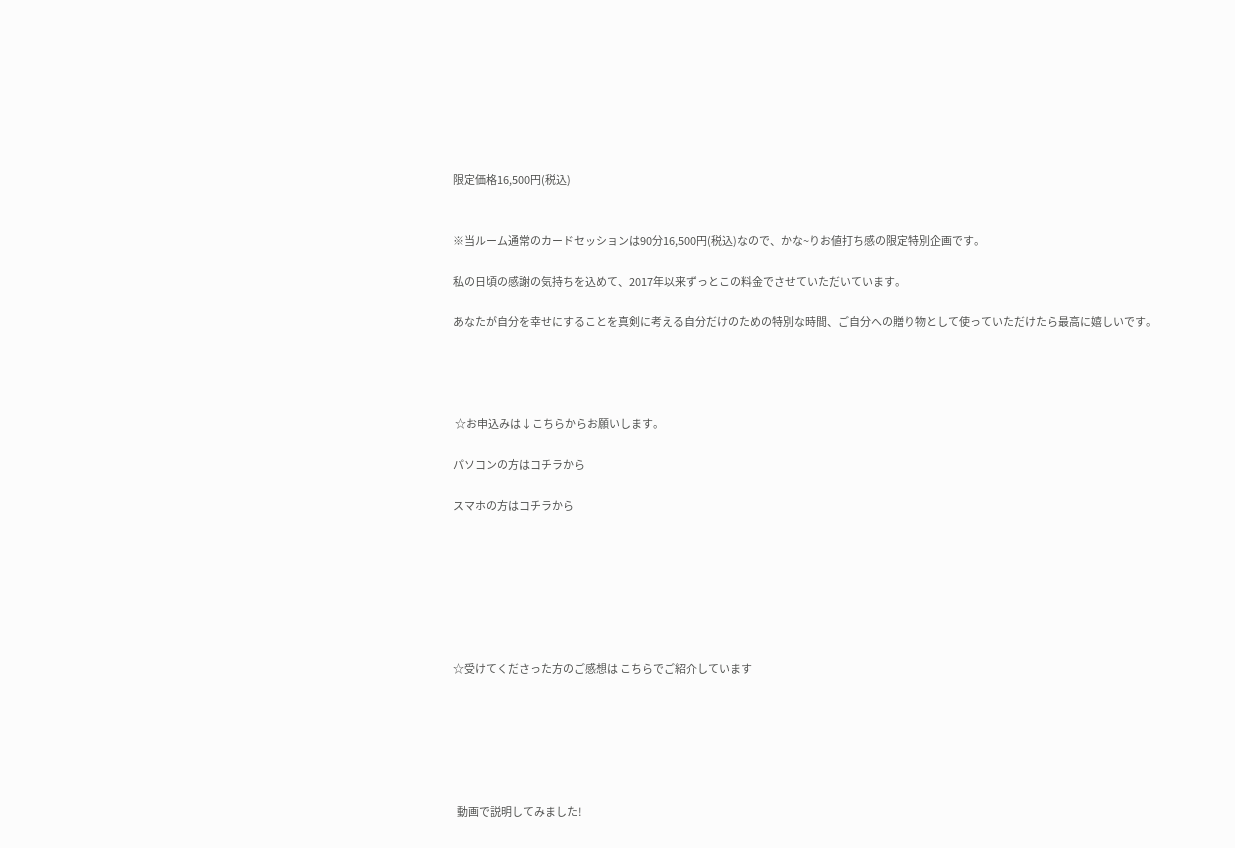限定価格16,500円(税込)


※当ルーム通常のカードセッションは90分16,500円(税込)なので、かな~りお値打ち感の限定特別企画です。

私の日頃の感謝の気持ちを込めて、2017年以来ずっとこの料金でさせていただいています。

あなたが自分を幸せにすることを真剣に考える自分だけのための特別な時間、ご自分への贈り物として使っていただけたら最高に嬉しいです。




 ☆お申込みは↓こちらからお願いします。

パソコンの方はコチラから

スマホの方はコチラから







☆受けてくださった方のご感想は こちらでご紹介しています






  動画で説明してみました!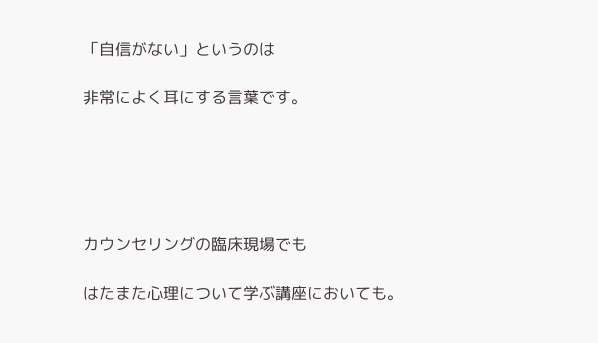「自信がない」というのは

非常によく耳にする言葉です。





カウンセリングの臨床現場でも

はたまた心理について学ぶ講座においても。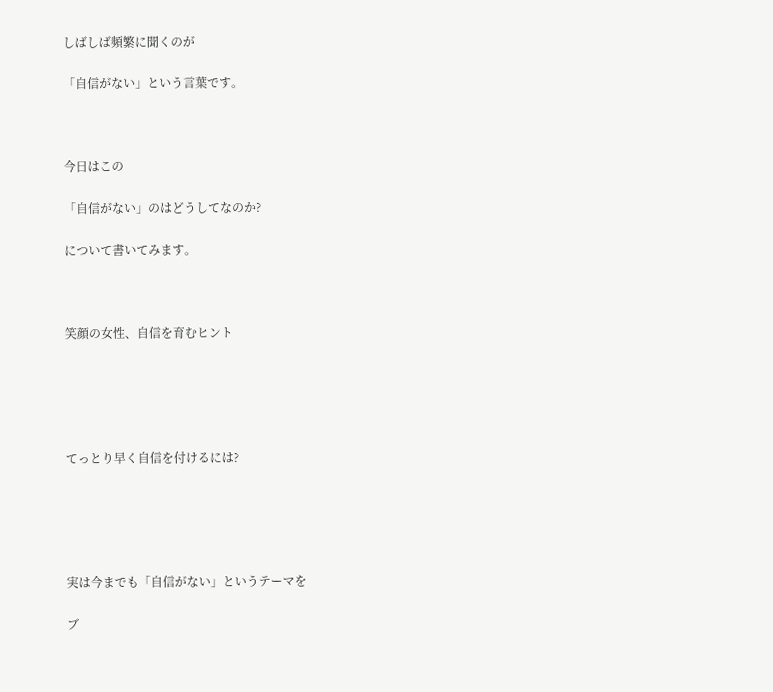しばしば頻繁に聞くのが

「自信がない」という言葉です。



今日はこの

「自信がない」のはどうしてなのか?

について書いてみます。



笑顔の女性、自信を育むヒント





てっとり早く自信を付けるには?





実は今までも「自信がない」というテーマを

ブ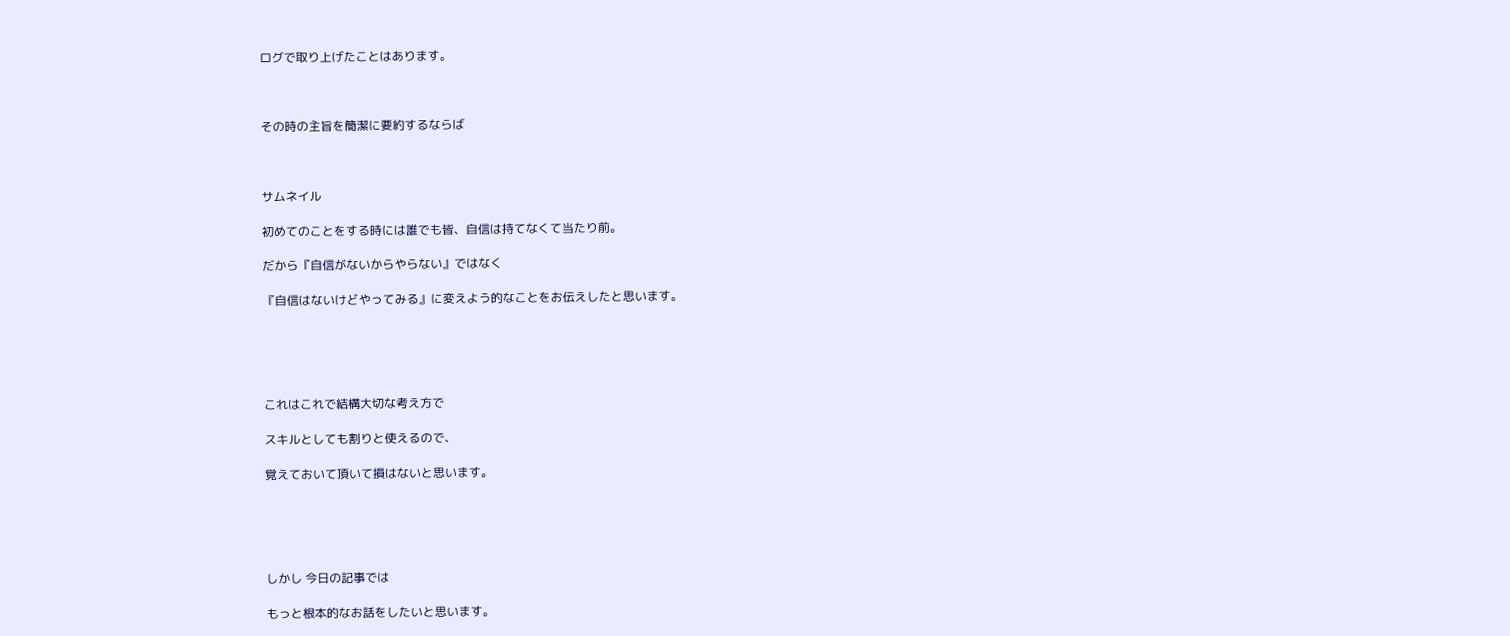ログで取り上げたことはあります。



その時の主旨を簡潔に要約するならば



サムネイル

初めてのことをする時には誰でも皆、自信は持てなくて当たり前。

だから『自信がないからやらない』ではなく

『自信はないけどやってみる』に変えよう的なことをお伝えしたと思います。





これはこれで結構大切な考え方で

スキルとしても割りと使えるので、

覚えておいて頂いて損はないと思います。





しかし 今日の記事では

もっと根本的なお話をしたいと思います。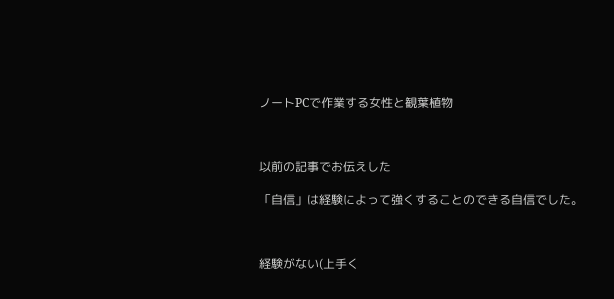ノートPCで作業する女性と観葉植物



以前の記事でお伝えした

「自信」は経験によって強くすることのできる自信でした。



経験がない(上手く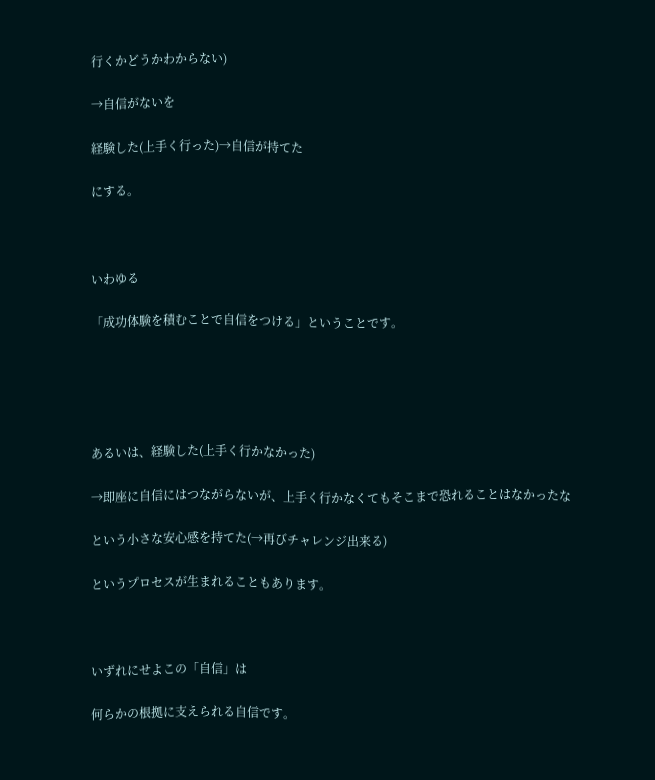行くかどうかわからない)

→自信がないを

経験した(上手く行った)→自信が持てた

にする。



いわゆる

「成功体験を積むことで自信をつける」ということです。





あるいは、経験した(上手く行かなかった)

→即座に自信にはつながらないが、上手く行かなくてもそこまで恐れることはなかったな

という小さな安心感を持てた(→再びチャレンジ出来る)

というプロセスが生まれることもあります。



いずれにせよこの「自信」は

何らかの根拠に支えられる自信です。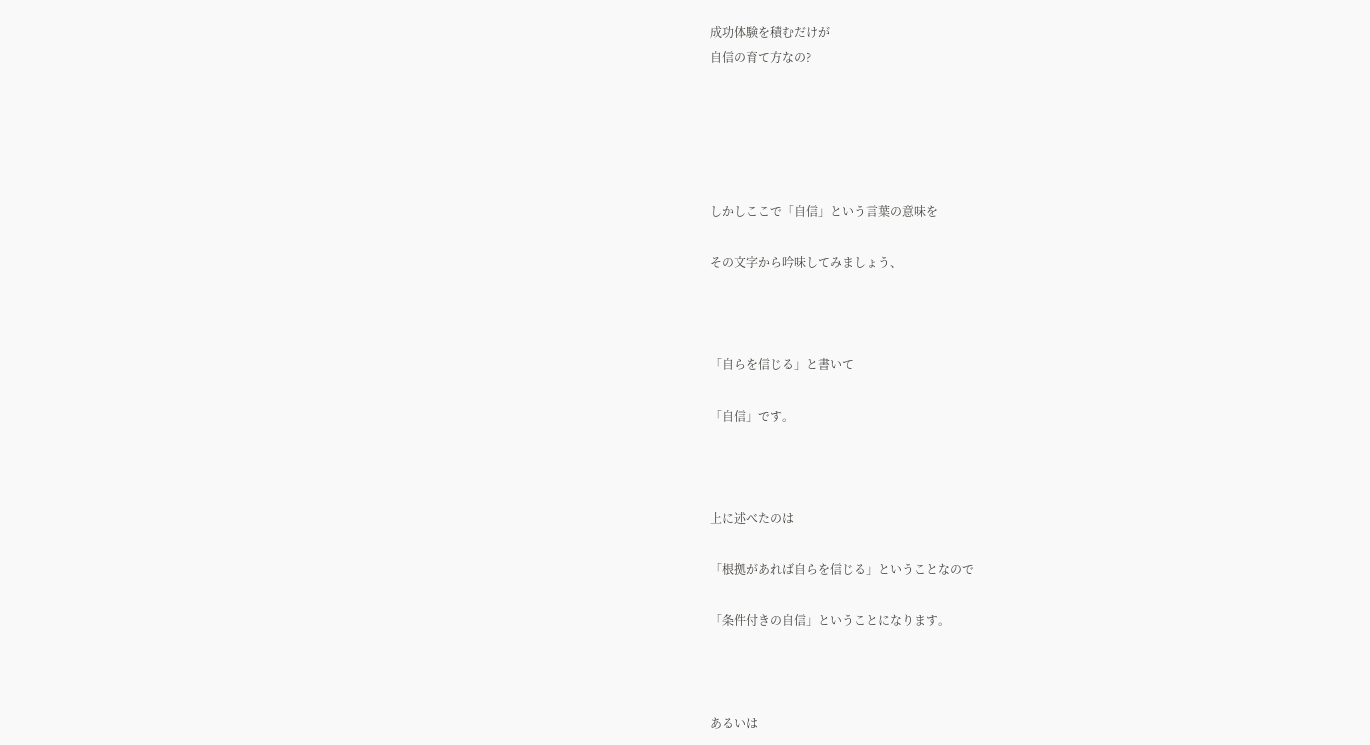成功体験を積むだけが
自信の育て方なの?





しかしここで「自信」という言葉の意味を

その文字から吟味してみましょう、



「自らを信じる」と書いて

「自信」です。



上に述べたのは

「根拠があれば自らを信じる」ということなので

「条件付きの自信」ということになります。



あるいは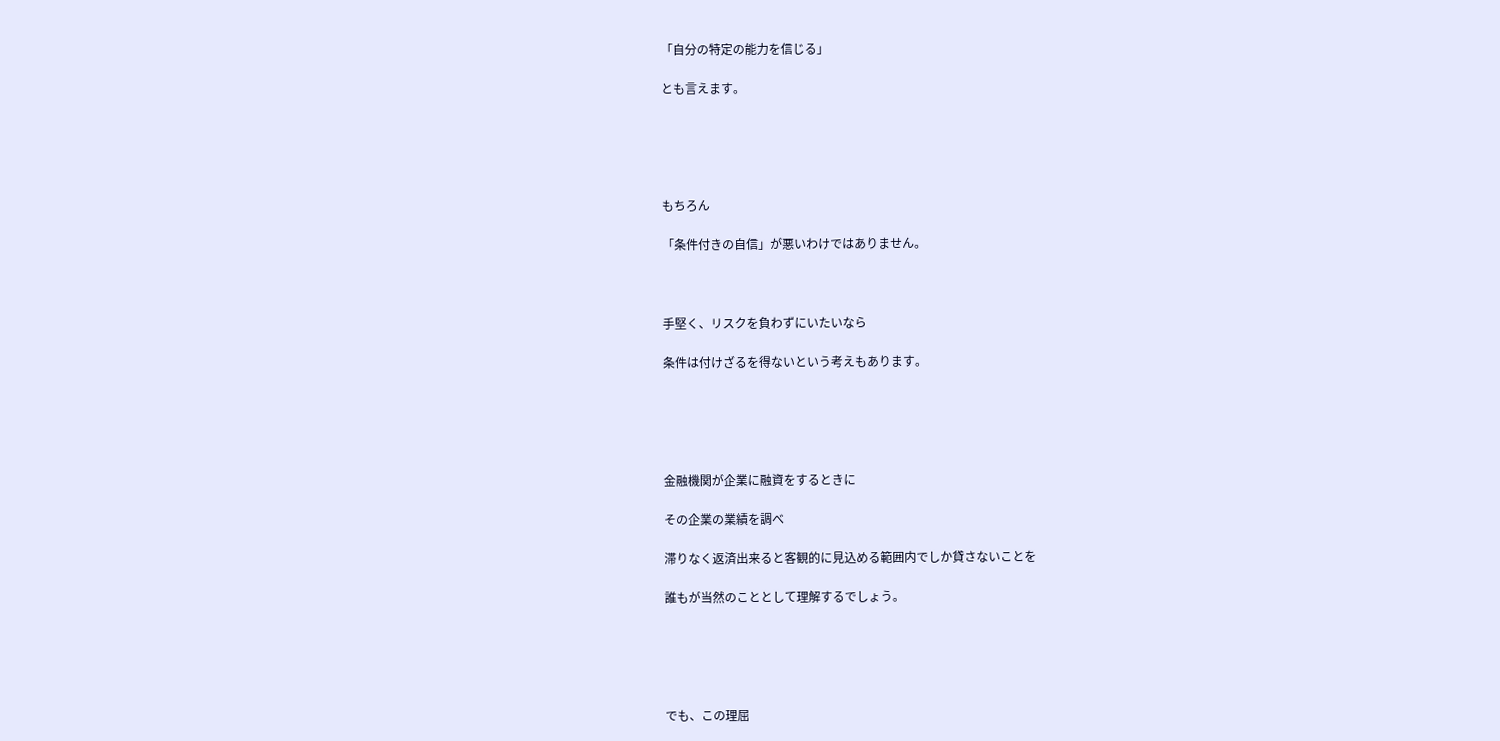「自分の特定の能力を信じる」

とも言えます。





もちろん

「条件付きの自信」が悪いわけではありません。



手堅く、リスクを負わずにいたいなら

条件は付けざるを得ないという考えもあります。





金融機関が企業に融資をするときに

その企業の業績を調べ

滞りなく返済出来ると客観的に見込める範囲内でしか貸さないことを

誰もが当然のこととして理解するでしょう。





でも、この理屈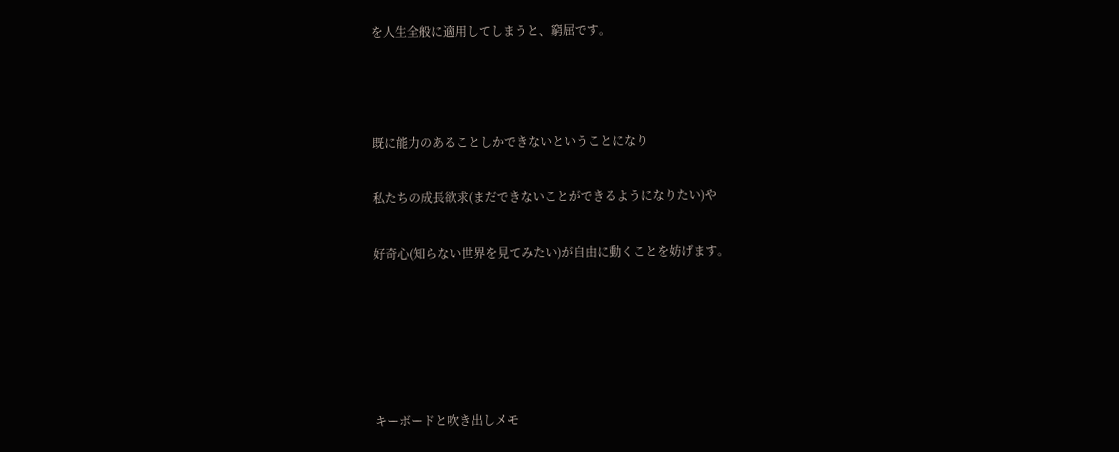を人生全般に適用してしまうと、窮屈です。



既に能力のあることしかできないということになり

私たちの成長欲求(まだできないことができるようになりたい)や

好奇心(知らない世界を見てみたい)が自由に動くことを妨げます。





キーボードと吹き出しメモ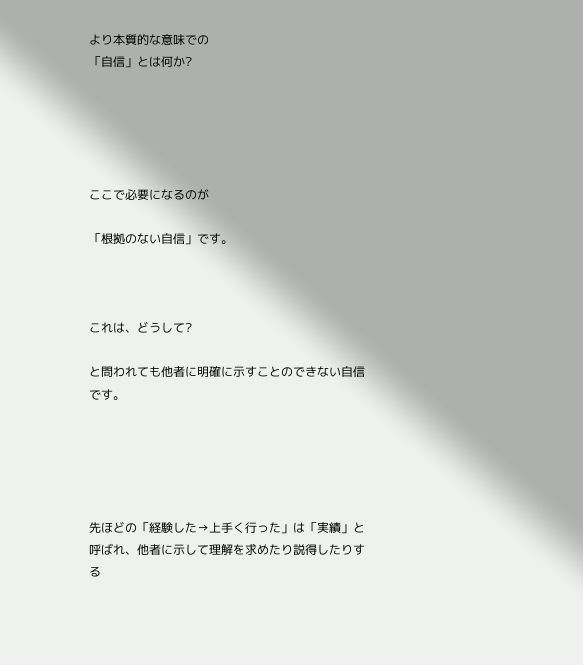より本質的な意味での
「自信」とは何か?





ここで必要になるのが

「根拠のない自信」です。



これは、どうして?

と問われても他者に明確に示すことのできない自信です。





先ほどの「経験した→上手く行った」は「実績」と呼ばれ、他者に示して理解を求めたり説得したりする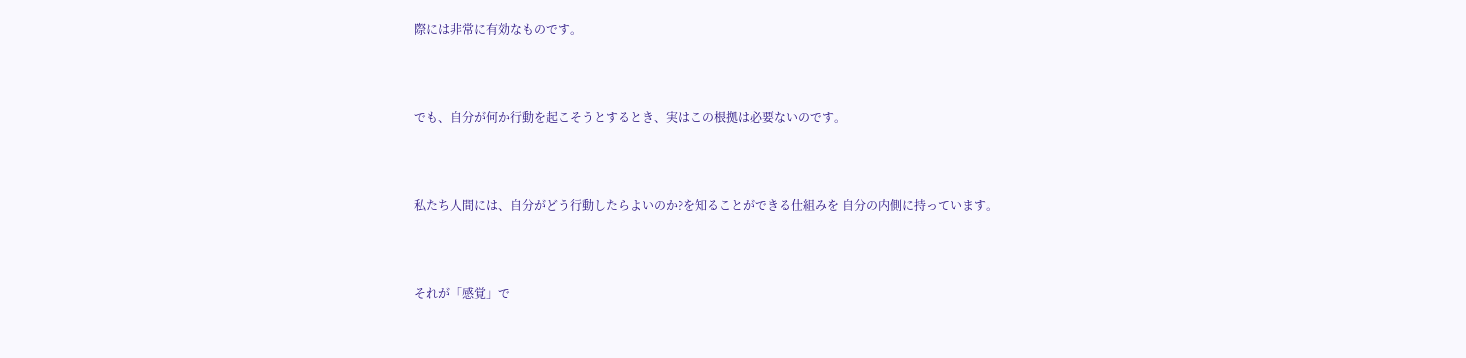際には非常に有効なものです。



でも、自分が何か行動を起こそうとするとき、実はこの根拠は必要ないのです。



私たち人間には、自分がどう行動したらよいのか?を知ることができる仕組みを 自分の内側に持っています。



それが「感覚」で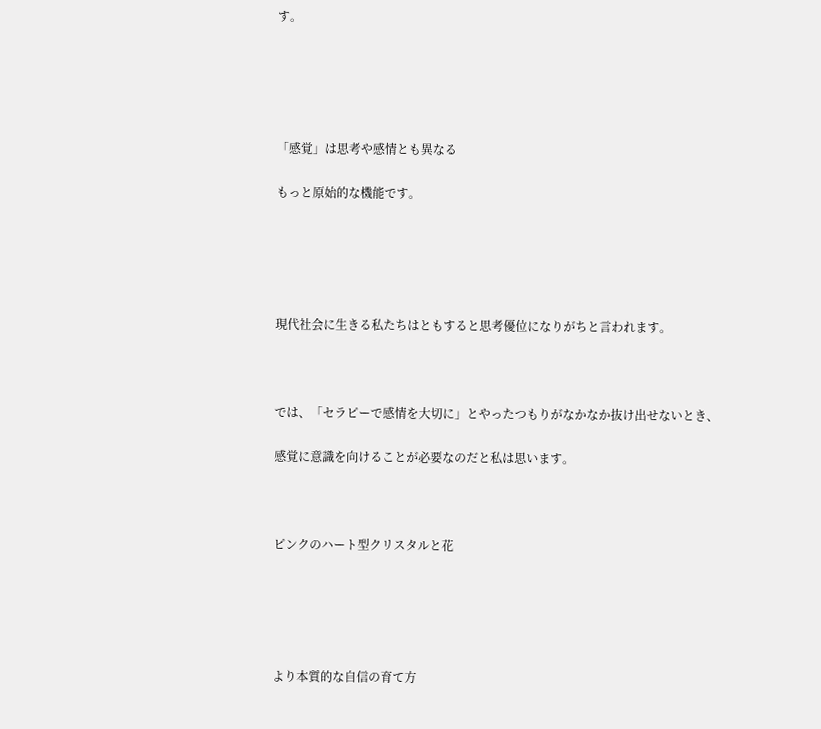す。





「感覚」は思考や感情とも異なる

もっと原始的な機能です。





現代社会に生きる私たちはともすると思考優位になりがちと言われます。



では、「セラピーで感情を大切に」とやったつもりがなかなか抜け出せないとき、

感覚に意識を向けることが必要なのだと私は思います。



ピンクのハート型クリスタルと花





より本質的な自信の育て方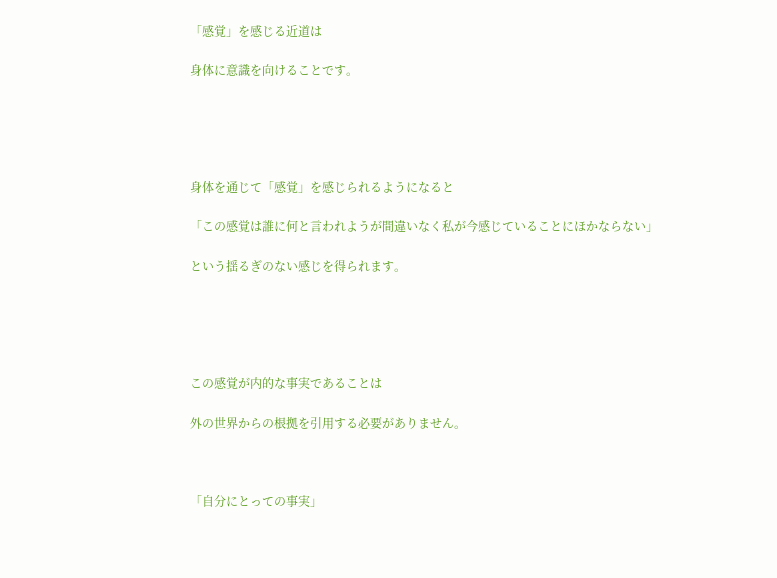「感覚」を感じる近道は

身体に意識を向けることです。





身体を通じて「感覚」を感じられるようになると

「この感覚は誰に何と言われようが間違いなく私が今感じていることにほかならない」

という揺るぎのない感じを得られます。





この感覚が内的な事実であることは

外の世界からの根拠を引用する必要がありません。



「自分にとっての事実」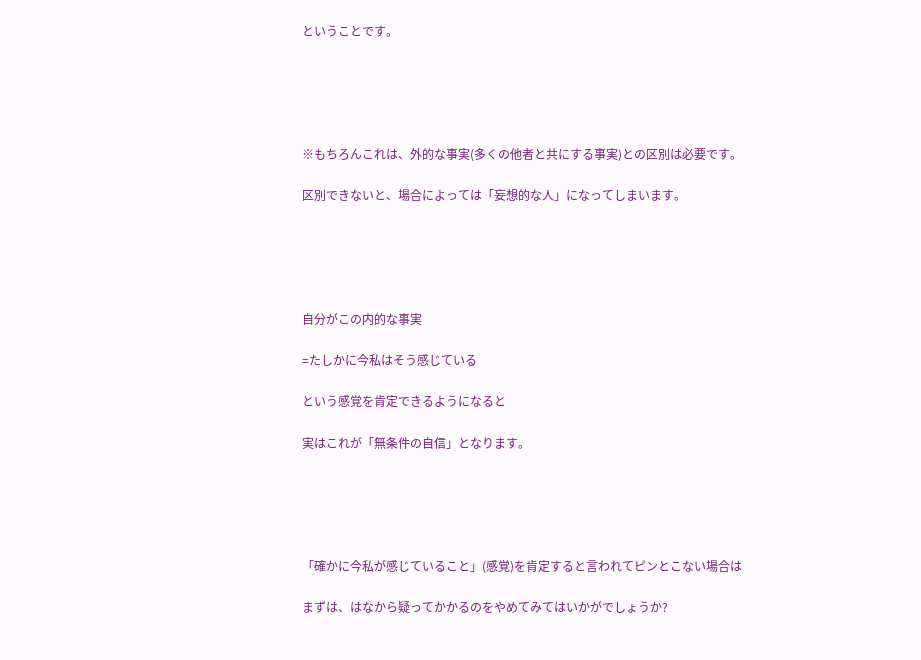ということです。





※もちろんこれは、外的な事実(多くの他者と共にする事実)との区別は必要です。

区別できないと、場合によっては「妄想的な人」になってしまいます。





自分がこの内的な事実

=たしかに今私はそう感じている

という感覚を肯定できるようになると

実はこれが「無条件の自信」となります。





「確かに今私が感じていること」(感覚)を肯定すると言われてピンとこない場合は

まずは、はなから疑ってかかるのをやめてみてはいかがでしょうか?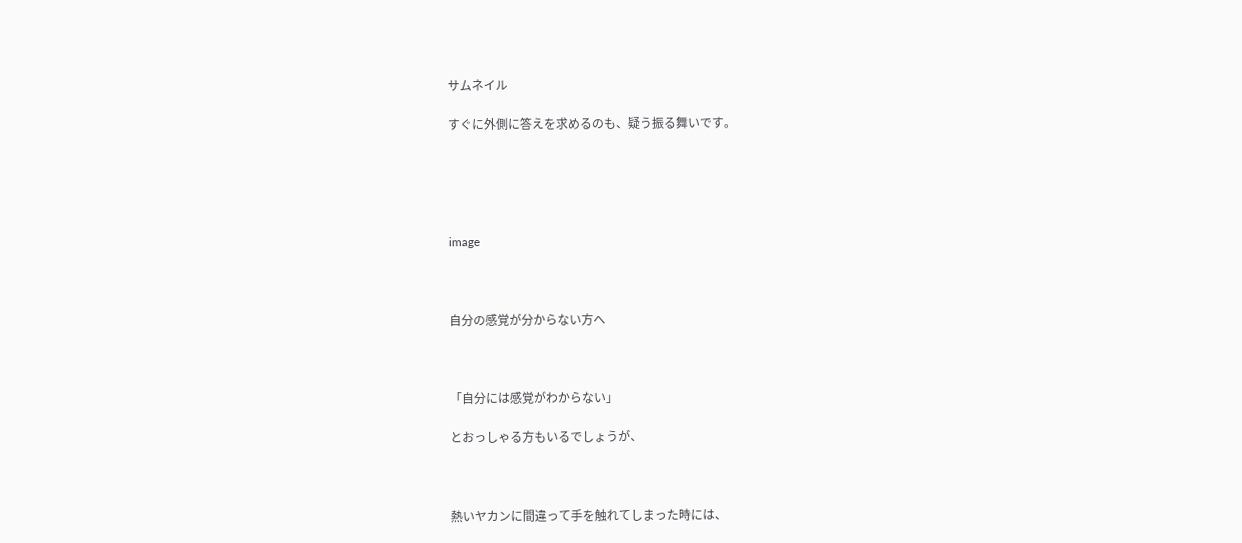サムネイル

すぐに外側に答えを求めるのも、疑う振る舞いです。





image



自分の感覚が分からない方へ



「自分には感覚がわからない」

とおっしゃる方もいるでしょうが、



熱いヤカンに間違って手を触れてしまった時には、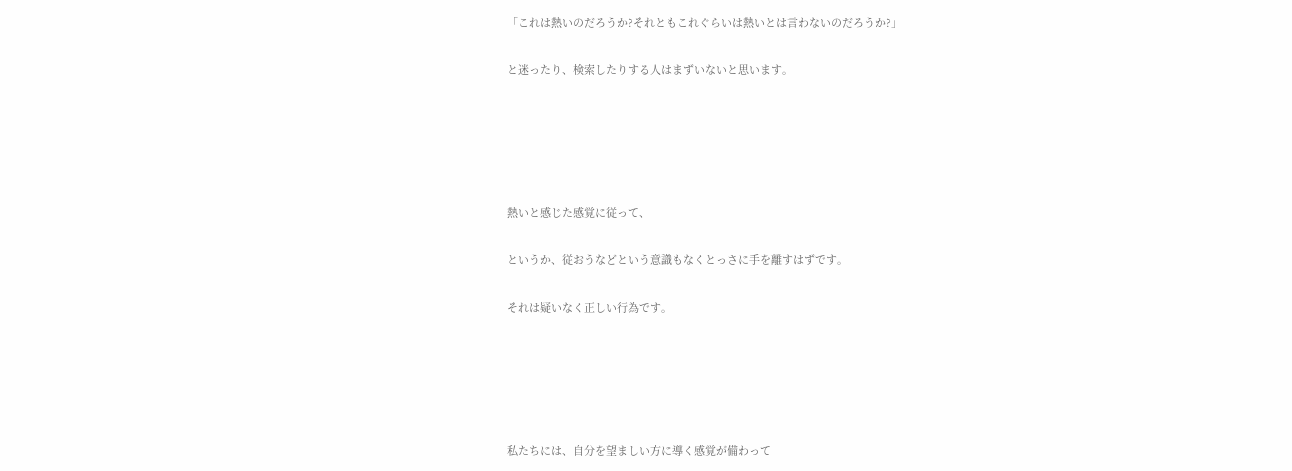「これは熱いのだろうか?それともこれぐらいは熱いとは言わないのだろうか?」

と迷ったり、検索したりする人はまずいないと思います。





熱いと感じた感覚に従って、

というか、従おうなどという意識もなくとっさに手を離すはずです。

それは疑いなく正しい行為です。





私たちには、自分を望ましい方に導く感覚が備わって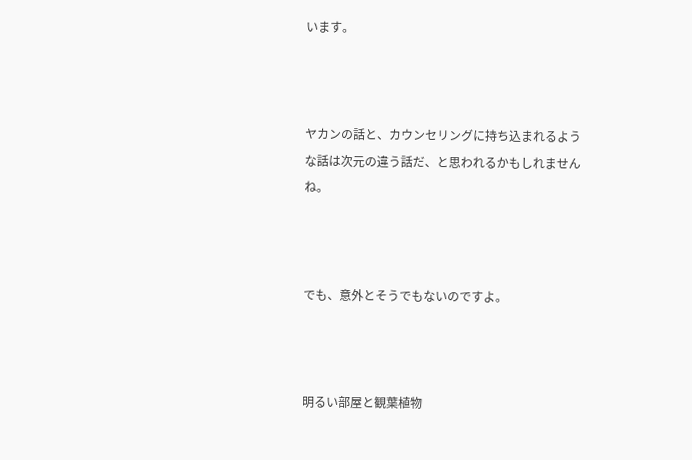います。



ヤカンの話と、カウンセリングに持ち込まれるような話は次元の違う話だ、と思われるかもしれませんね。



でも、意外とそうでもないのですよ。



明るい部屋と観葉植物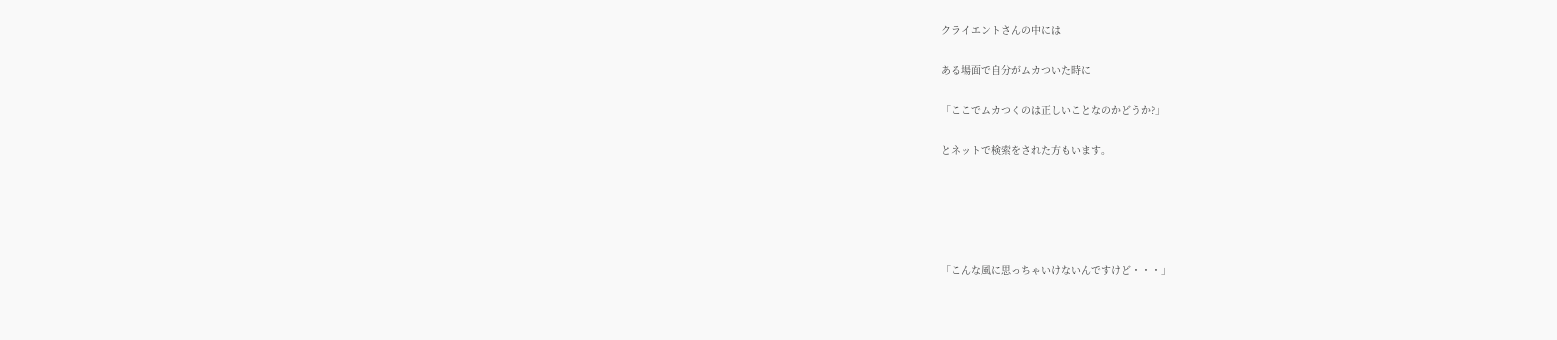クライエントさんの中には

ある場面で自分がムカついた時に

「ここでムカつくのは正しいことなのかどうか?」

とネットで検索をされた方もいます。





「こんな風に思っちゃいけないんですけど・・・」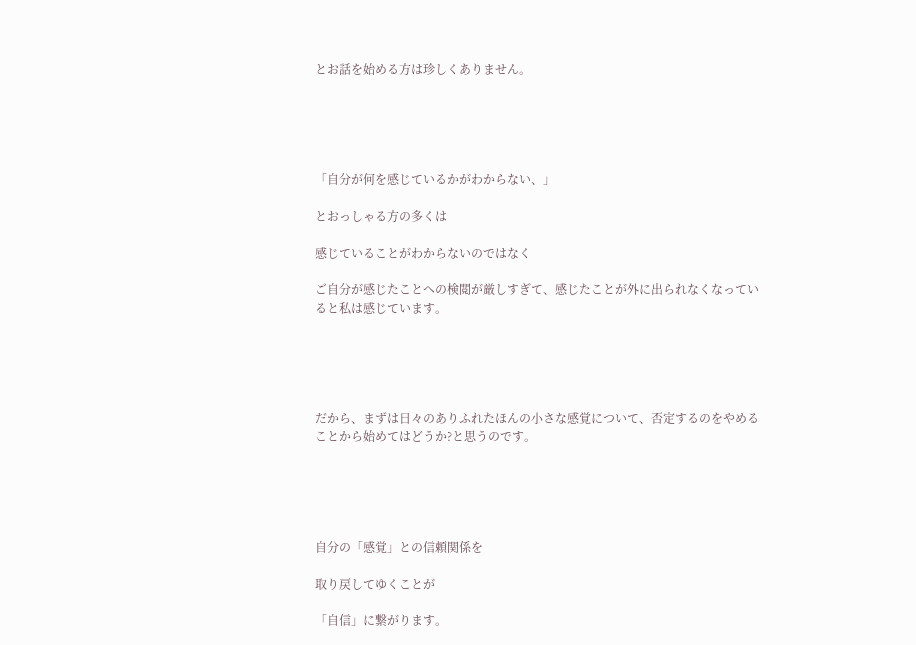とお話を始める方は珍しくありません。





「自分が何を感じているかがわからない、」

とおっしゃる方の多くは

感じていることがわからないのではなく

ご自分が感じたことへの検閲が厳しすぎて、感じたことが外に出られなくなっていると私は感じています。





だから、まずは日々のありふれたほんの小さな感覚について、否定するのをやめることから始めてはどうか?と思うのです。





自分の「感覚」との信頼関係を

取り戻してゆくことが

「自信」に繋がります。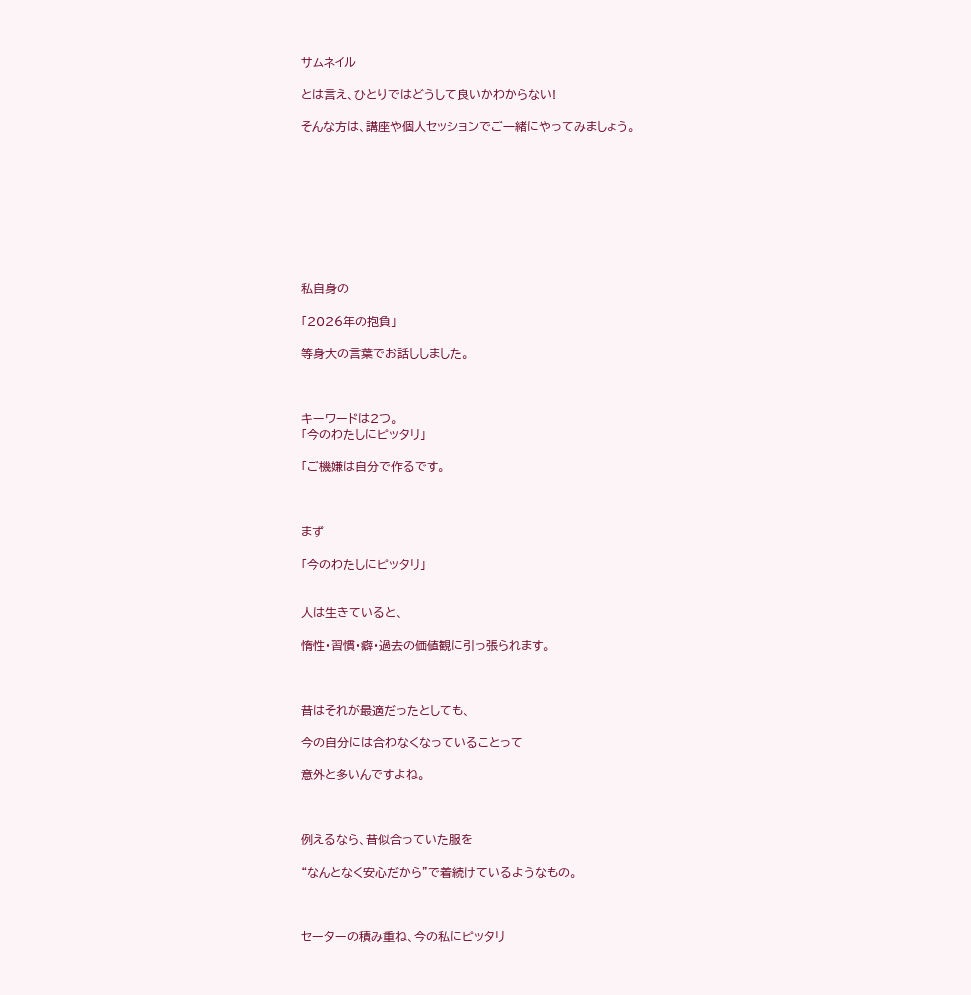サムネイル

とは言え、ひとりではどうして良いかわからない!

そんな方は、講座や個人セッションでご一緒にやってみましょう。









私自身の

「2026年の抱負」

等身大の言葉でお話ししました。



キーワードは2つ。
「今のわたしにピッタリ」

「ご機嫌は自分で作るです。



まず

「今のわたしにピッタリ」


人は生きていると、

惰性・習慣・癖・過去の価値観に引っ張られます。



昔はそれが最適だったとしても、

今の自分には合わなくなっていることって

意外と多いんですよね。



例えるなら、昔似合っていた服を

“なんとなく安心だから”で着続けているようなもの。



セーターの積み重ね、今の私にピッタリ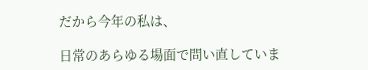だから今年の私は、

日常のあらゆる場面で問い直していま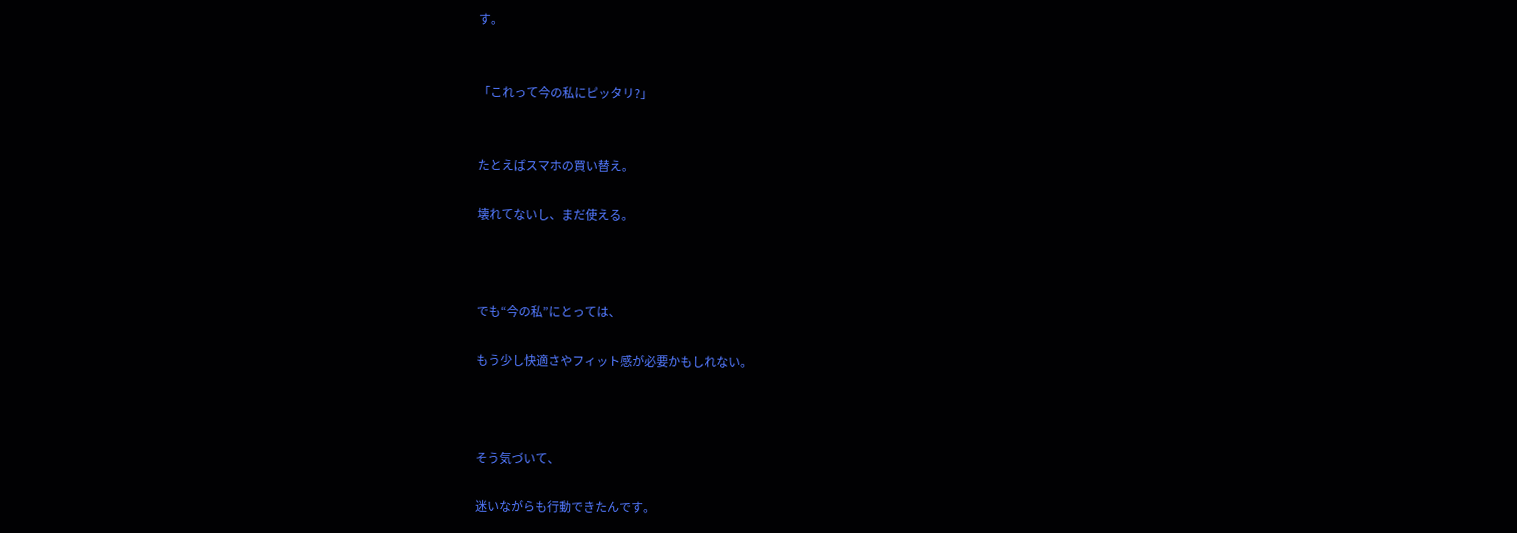す。


「これって今の私にピッタリ?」


たとえばスマホの買い替え。

壊れてないし、まだ使える。



でも“今の私”にとっては、

もう少し快適さやフィット感が必要かもしれない。



そう気づいて、

迷いながらも行動できたんです。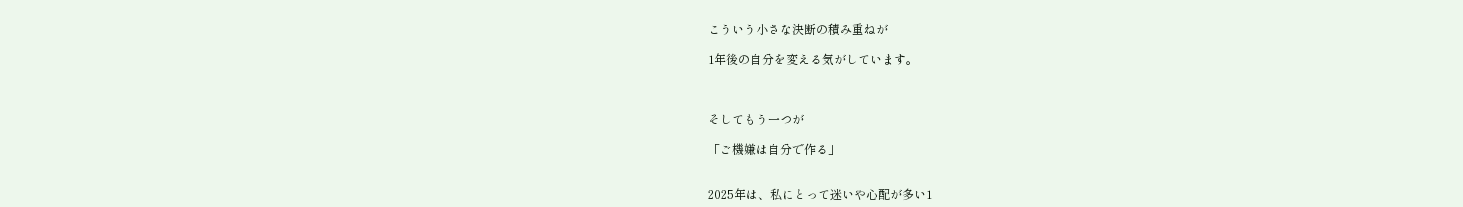こういう小さな決断の積み重ねが

1年後の自分を変える気がしています。



そしてもう一つが

「ご機嫌は自分で作る」


2025年は、私にとって迷いや心配が多い1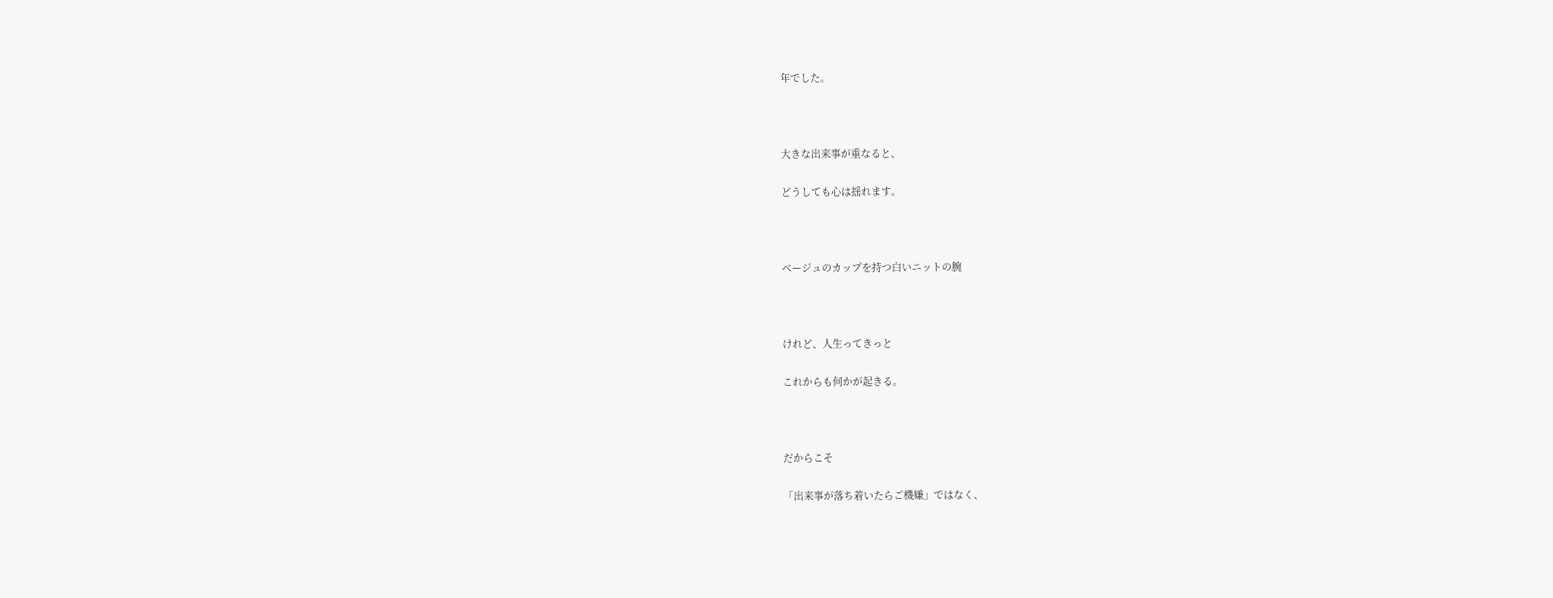年でした。



大きな出来事が重なると、

どうしても心は揺れます。



ベージュのカップを持つ白いニットの腕



けれど、人生ってきっと

これからも何かが起きる。



だからこそ

「出来事が落ち着いたらご機嫌」ではなく、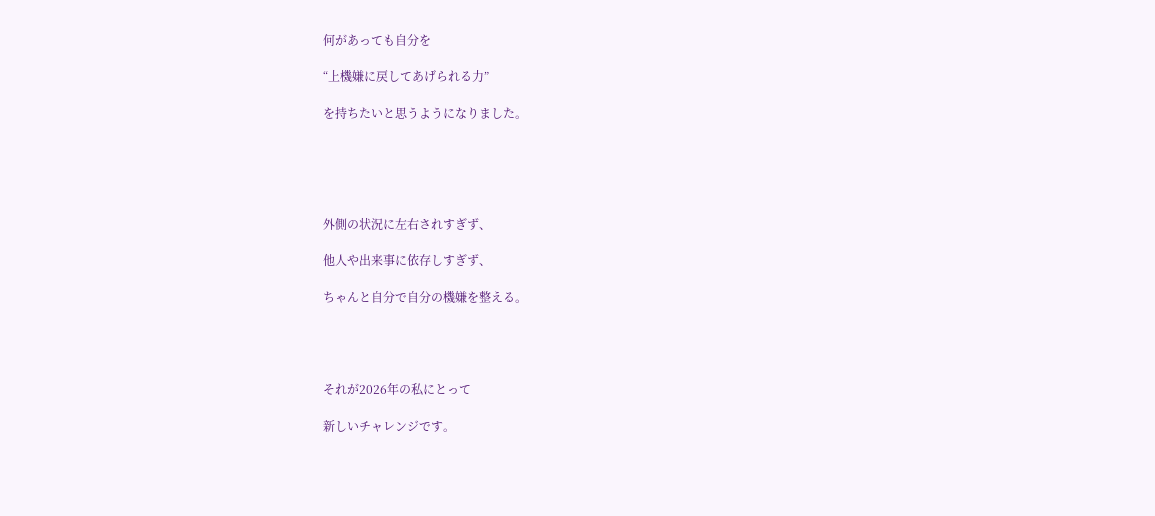何があっても自分を

“上機嫌に戻してあげられる力”

を持ちたいと思うようになりました。





外側の状況に左右されすぎず、

他人や出来事に依存しすぎず、

ちゃんと自分で自分の機嫌を整える。




それが2026年の私にとって

新しいチャレンジです。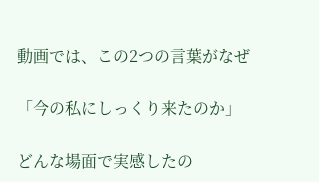動画では、この2つの言葉がなぜ

「今の私にしっくり来たのか」

どんな場面で実感したの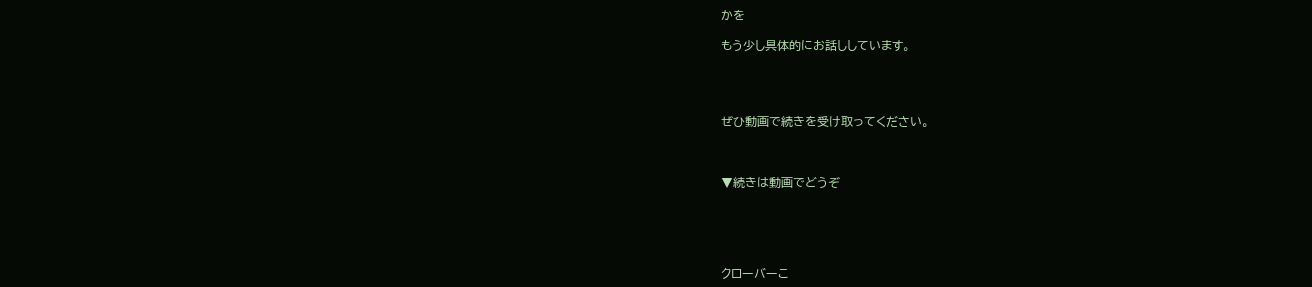かを

もう少し具体的にお話ししています。




ぜひ動画で続きを受け取ってください。



▼続きは動画でどうぞ





クローバーこ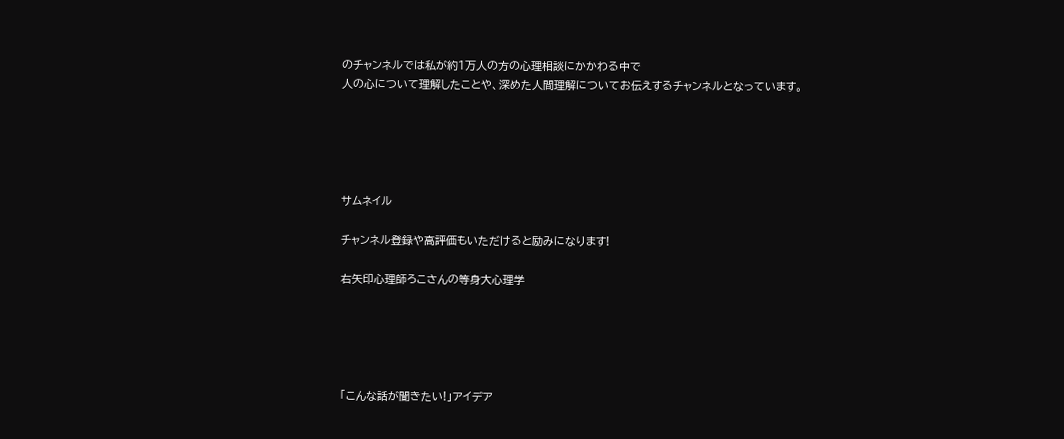のチャンネルでは私が約1万人の方の心理相談にかかわる中で
人の心について理解したことや、深めた人間理解についてお伝えするチャンネルとなっています。





サムネイル

チャンネル登録や高評価もいただけると励みになります!

右矢印心理師ろこさんの等身大心理学





「こんな話が聞きたい!」アイデア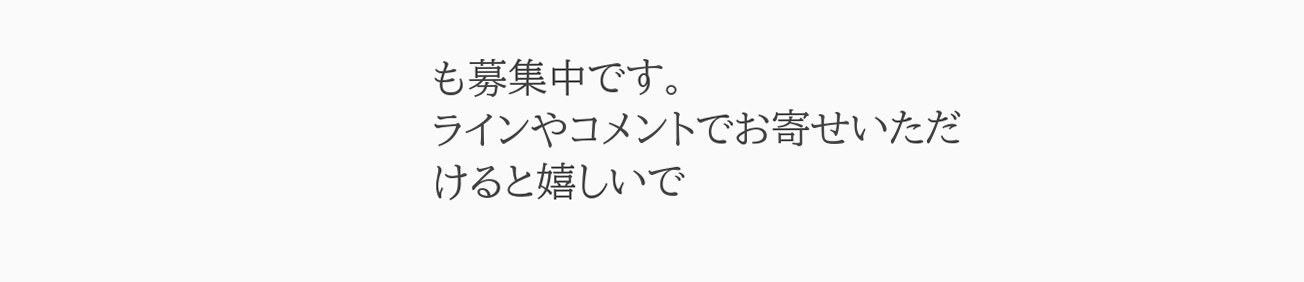も募集中です。
ラインやコメントでお寄せいただけると嬉しいで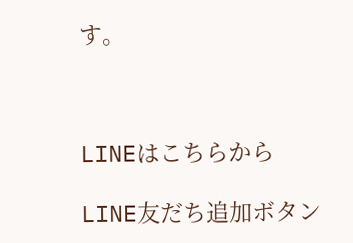す。



LINEはこちらから

LINE友だち追加ボタン